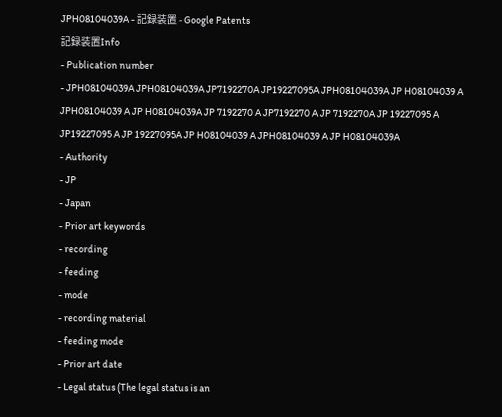JPH08104039A - 記録装置 - Google Patents
記録装置Info
- Publication number
- JPH08104039A JPH08104039A JP7192270A JP19227095A JPH08104039A JP H08104039 A JPH08104039 A JP H08104039A JP 7192270 A JP7192270 A JP 7192270A JP 19227095 A JP19227095 A JP 19227095A JP H08104039 A JPH08104039 A JP H08104039A
- Authority
- JP
- Japan
- Prior art keywords
- recording
- feeding
- mode
- recording material
- feeding mode
- Prior art date
- Legal status (The legal status is an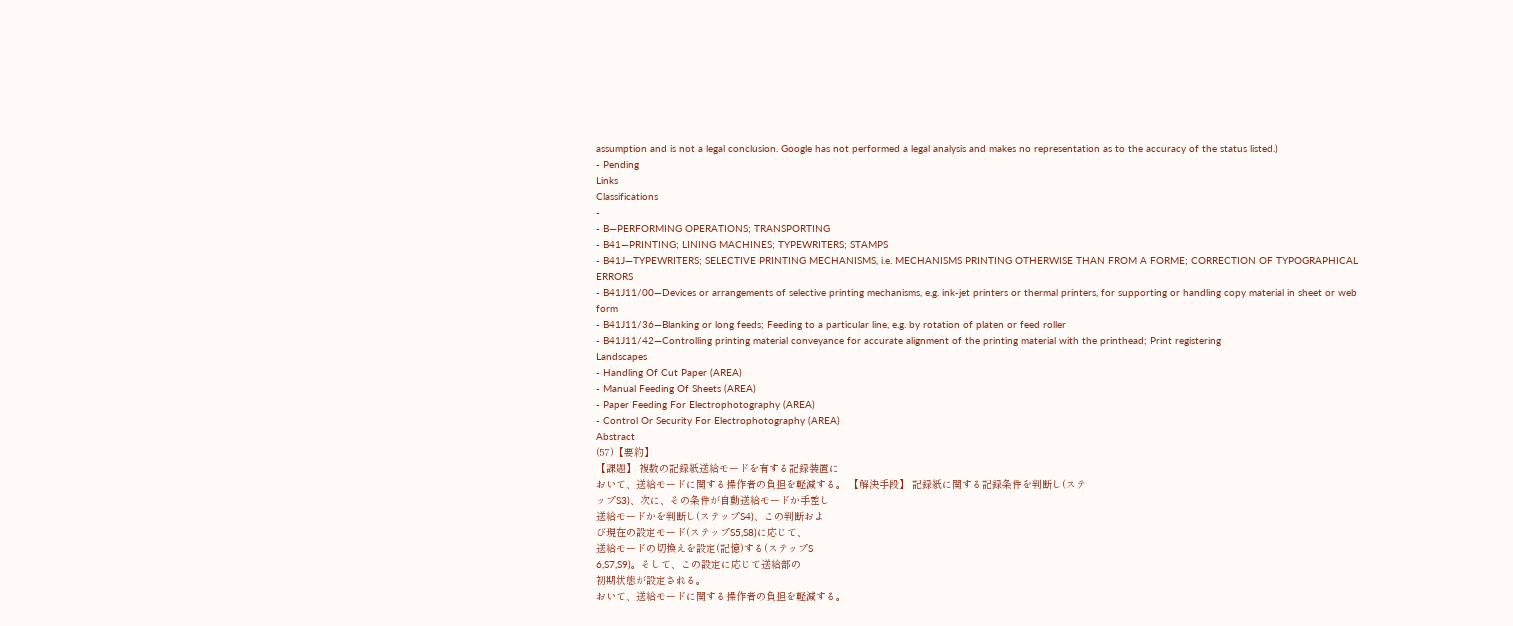assumption and is not a legal conclusion. Google has not performed a legal analysis and makes no representation as to the accuracy of the status listed.)
- Pending
Links
Classifications
-
- B—PERFORMING OPERATIONS; TRANSPORTING
- B41—PRINTING; LINING MACHINES; TYPEWRITERS; STAMPS
- B41J—TYPEWRITERS; SELECTIVE PRINTING MECHANISMS, i.e. MECHANISMS PRINTING OTHERWISE THAN FROM A FORME; CORRECTION OF TYPOGRAPHICAL ERRORS
- B41J11/00—Devices or arrangements of selective printing mechanisms, e.g. ink-jet printers or thermal printers, for supporting or handling copy material in sheet or web form
- B41J11/36—Blanking or long feeds; Feeding to a particular line, e.g. by rotation of platen or feed roller
- B41J11/42—Controlling printing material conveyance for accurate alignment of the printing material with the printhead; Print registering
Landscapes
- Handling Of Cut Paper (AREA)
- Manual Feeding Of Sheets (AREA)
- Paper Feeding For Electrophotography (AREA)
- Control Or Security For Electrophotography (AREA)
Abstract
(57)【要約】
【課題】 複数の記録紙送給モードを有する記録装置に
おいて、送給モードに関する操作者の負担を軽減する。 【解決手段】 記録紙に関する記録条件を判断し(ステ
ップS3)、次に、その条件が自動送給モードか手差し
送給モードかを判断し(ステップS4)、この判断およ
び現在の設定モード(ステップS5,S8)に応じて、
送給モードの切換えを設定(記憶)する(ステップS
6,S7,S9)。そして、この設定に応じて送給部の
初期状態が設定される。
おいて、送給モードに関する操作者の負担を軽減する。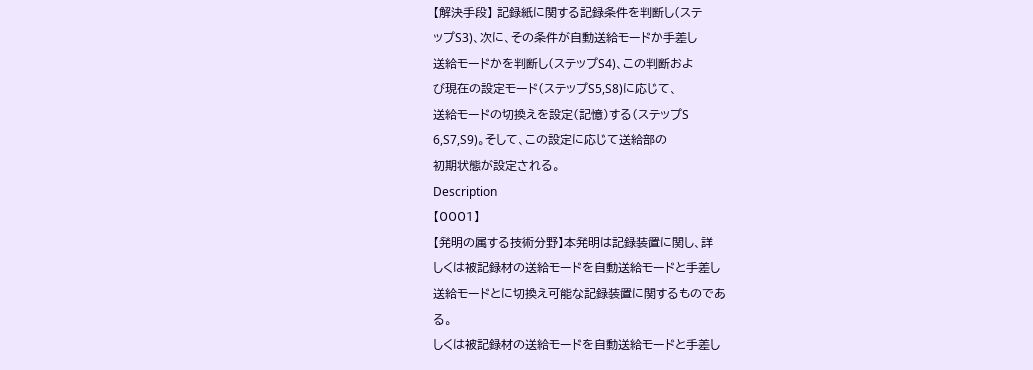【解決手段】 記録紙に関する記録条件を判断し(ステ
ップS3)、次に、その条件が自動送給モードか手差し
送給モードかを判断し(ステップS4)、この判断およ
び現在の設定モード(ステップS5,S8)に応じて、
送給モードの切換えを設定(記憶)する(ステップS
6,S7,S9)。そして、この設定に応じて送給部の
初期状態が設定される。
Description
【0001】
【発明の属する技術分野】本発明は記録装置に関し、詳
しくは被記録材の送給モードを自動送給モードと手差し
送給モードとに切換え可能な記録装置に関するものであ
る。
しくは被記録材の送給モードを自動送給モードと手差し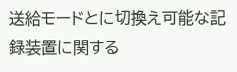送給モードとに切換え可能な記録装置に関する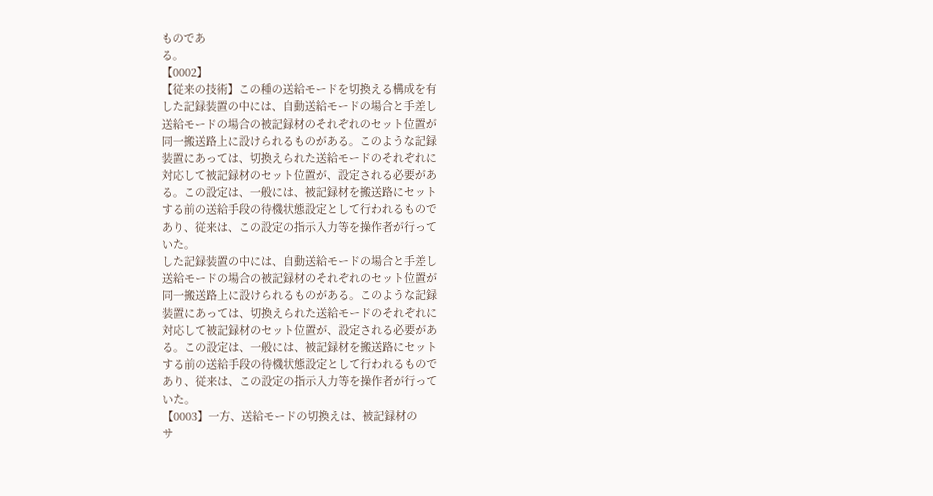ものであ
る。
【0002】
【従来の技術】この種の送給モードを切換える構成を有
した記録装置の中には、自動送給モードの場合と手差し
送給モードの場合の被記録材のそれぞれのセット位置が
同一搬送路上に設けられるものがある。このような記録
装置にあっては、切換えられた送給モードのそれぞれに
対応して被記録材のセット位置が、設定される必要があ
る。この設定は、一般には、被記録材を搬送路にセット
する前の送給手段の待機状態設定として行われるもので
あり、従来は、この設定の指示入力等を操作者が行って
いた。
した記録装置の中には、自動送給モードの場合と手差し
送給モードの場合の被記録材のそれぞれのセット位置が
同一搬送路上に設けられるものがある。このような記録
装置にあっては、切換えられた送給モードのそれぞれに
対応して被記録材のセット位置が、設定される必要があ
る。この設定は、一般には、被記録材を搬送路にセット
する前の送給手段の待機状態設定として行われるもので
あり、従来は、この設定の指示入力等を操作者が行って
いた。
【0003】一方、送給モードの切換えは、被記録材の
サ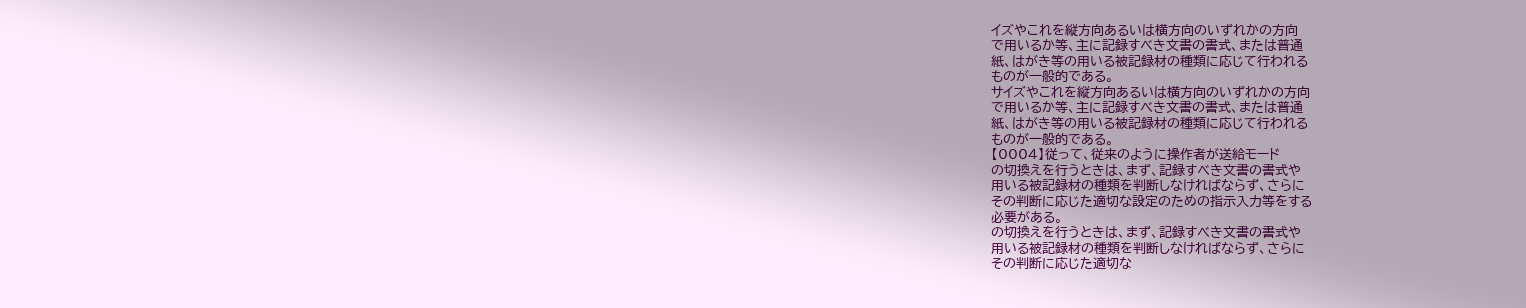イズやこれを縦方向あるいは横方向のいずれかの方向
で用いるか等、主に記録すべき文書の書式、または普通
紙、はがき等の用いる被記録材の種類に応じて行われる
ものが一般的である。
サイズやこれを縦方向あるいは横方向のいずれかの方向
で用いるか等、主に記録すべき文書の書式、または普通
紙、はがき等の用いる被記録材の種類に応じて行われる
ものが一般的である。
【0004】従って、従来のように操作者が送給モード
の切換えを行うときは、まず、記録すべき文書の書式や
用いる被記録材の種類を判断しなければならず、さらに
その判断に応じた適切な設定のための指示入力等をする
必要がある。
の切換えを行うときは、まず、記録すべき文書の書式や
用いる被記録材の種類を判断しなければならず、さらに
その判断に応じた適切な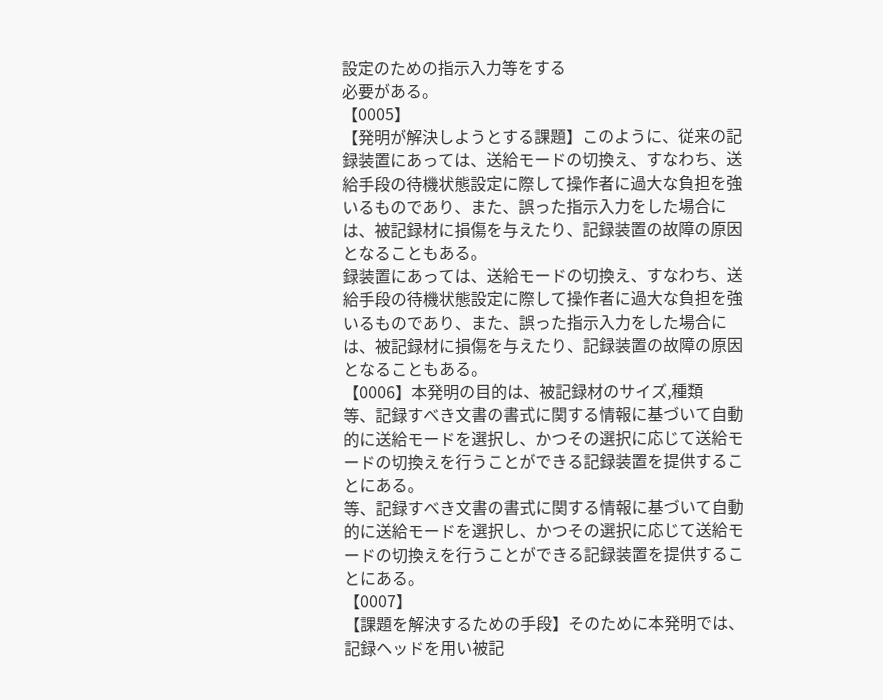設定のための指示入力等をする
必要がある。
【0005】
【発明が解決しようとする課題】このように、従来の記
録装置にあっては、送給モードの切換え、すなわち、送
給手段の待機状態設定に際して操作者に過大な負担を強
いるものであり、また、誤った指示入力をした場合に
は、被記録材に損傷を与えたり、記録装置の故障の原因
となることもある。
録装置にあっては、送給モードの切換え、すなわち、送
給手段の待機状態設定に際して操作者に過大な負担を強
いるものであり、また、誤った指示入力をした場合に
は、被記録材に損傷を与えたり、記録装置の故障の原因
となることもある。
【0006】本発明の目的は、被記録材のサイズ,種類
等、記録すべき文書の書式に関する情報に基づいて自動
的に送給モードを選択し、かつその選択に応じて送給モ
ードの切換えを行うことができる記録装置を提供するこ
とにある。
等、記録すべき文書の書式に関する情報に基づいて自動
的に送給モードを選択し、かつその選択に応じて送給モ
ードの切換えを行うことができる記録装置を提供するこ
とにある。
【0007】
【課題を解決するための手段】そのために本発明では、
記録ヘッドを用い被記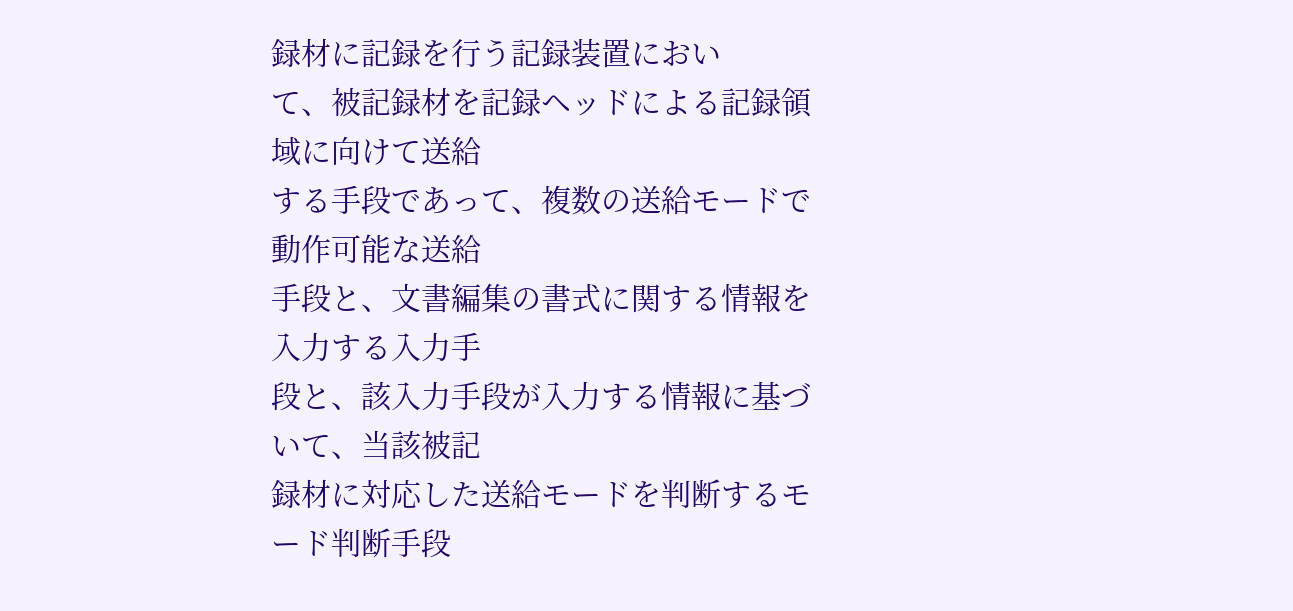録材に記録を行う記録装置におい
て、被記録材を記録ヘッドによる記録領域に向けて送給
する手段であって、複数の送給モードで動作可能な送給
手段と、文書編集の書式に関する情報を入力する入力手
段と、該入力手段が入力する情報に基づいて、当該被記
録材に対応した送給モードを判断するモード判断手段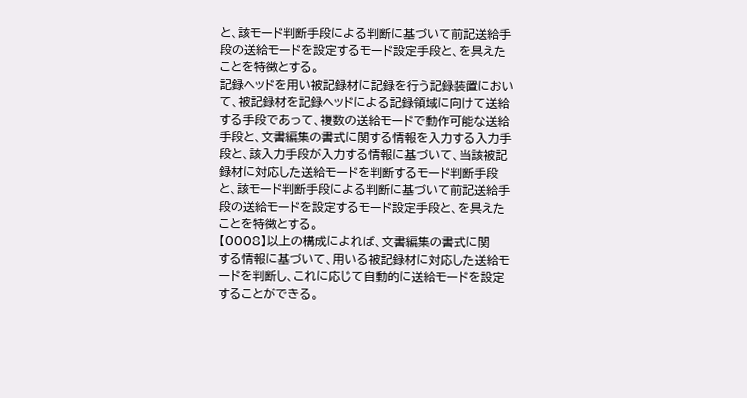と、該モード判断手段による判断に基づいて前記送給手
段の送給モードを設定するモード設定手段と、を具えた
ことを特徴とする。
記録ヘッドを用い被記録材に記録を行う記録装置におい
て、被記録材を記録ヘッドによる記録領域に向けて送給
する手段であって、複数の送給モードで動作可能な送給
手段と、文書編集の書式に関する情報を入力する入力手
段と、該入力手段が入力する情報に基づいて、当該被記
録材に対応した送給モードを判断するモード判断手段
と、該モード判断手段による判断に基づいて前記送給手
段の送給モードを設定するモード設定手段と、を具えた
ことを特徴とする。
【0008】以上の構成によれば、文書編集の書式に関
する情報に基づいて、用いる被記録材に対応した送給モ
ードを判断し、これに応じて自動的に送給モードを設定
することができる。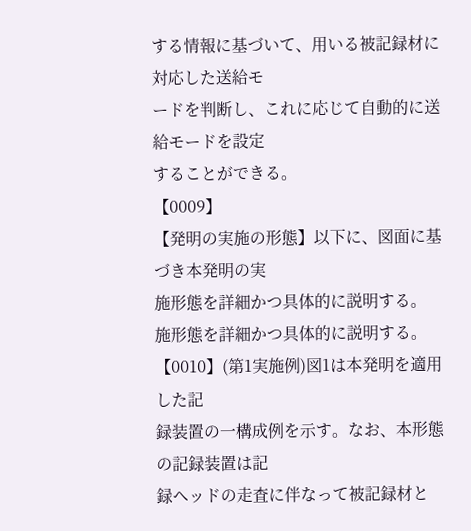する情報に基づいて、用いる被記録材に対応した送給モ
ードを判断し、これに応じて自動的に送給モードを設定
することができる。
【0009】
【発明の実施の形態】以下に、図面に基づき本発明の実
施形態を詳細かつ具体的に説明する。
施形態を詳細かつ具体的に説明する。
【0010】(第1実施例)図1は本発明を適用した記
録装置の一構成例を示す。なお、本形態の記録装置は記
録ヘッドの走査に伴なって被記録材と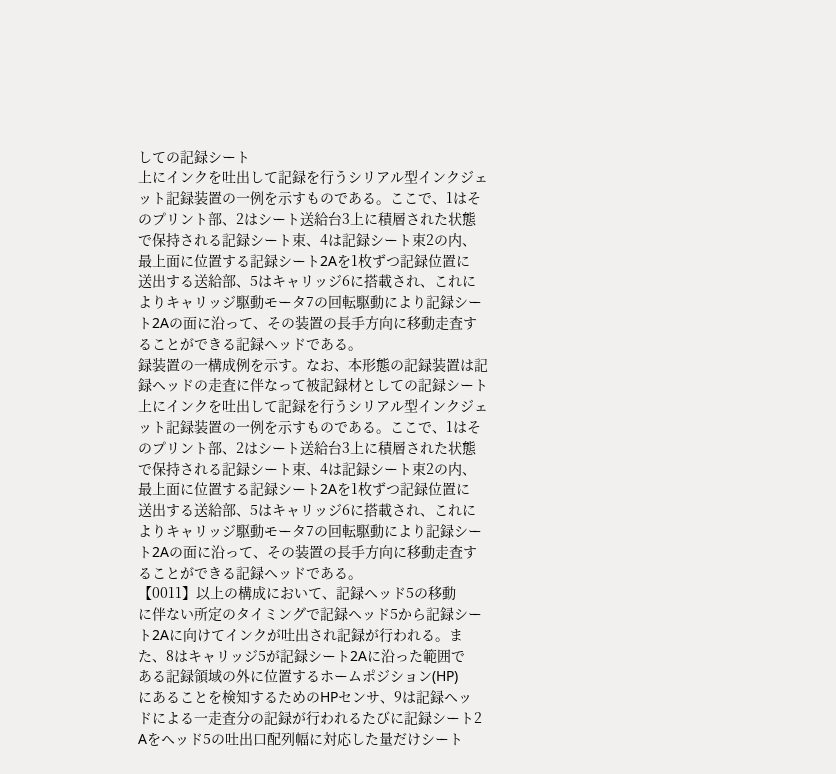しての記録シート
上にインクを吐出して記録を行うシリアル型インクジェ
ット記録装置の一例を示すものである。ここで、1はそ
のプリント部、2はシート送給台3上に積層された状態
で保持される記録シート束、4は記録シート束2の内、
最上面に位置する記録シート2Aを1枚ずつ記録位置に
送出する送給部、5はキャリッジ6に搭載され、これに
よりキャリッジ駆動モータ7の回転駆動により記録シー
ト2Aの面に沿って、その装置の長手方向に移動走査す
ることができる記録ヘッドである。
録装置の一構成例を示す。なお、本形態の記録装置は記
録ヘッドの走査に伴なって被記録材としての記録シート
上にインクを吐出して記録を行うシリアル型インクジェ
ット記録装置の一例を示すものである。ここで、1はそ
のプリント部、2はシート送給台3上に積層された状態
で保持される記録シート束、4は記録シート束2の内、
最上面に位置する記録シート2Aを1枚ずつ記録位置に
送出する送給部、5はキャリッジ6に搭載され、これに
よりキャリッジ駆動モータ7の回転駆動により記録シー
ト2Aの面に沿って、その装置の長手方向に移動走査す
ることができる記録ヘッドである。
【0011】以上の構成において、記録ヘッド5の移動
に伴ない所定のタイミングで記録ヘッド5から記録シー
ト2Aに向けてインクが吐出され記録が行われる。ま
た、8はキャリッジ5が記録シート2Aに沿った範囲で
ある記録領域の外に位置するホームポジション(HP)
にあることを検知するためのHPセンサ、9は記録ヘッ
ドによる一走査分の記録が行われるたびに記録シート2
Aをヘッド5の吐出口配列幅に対応した量だけシート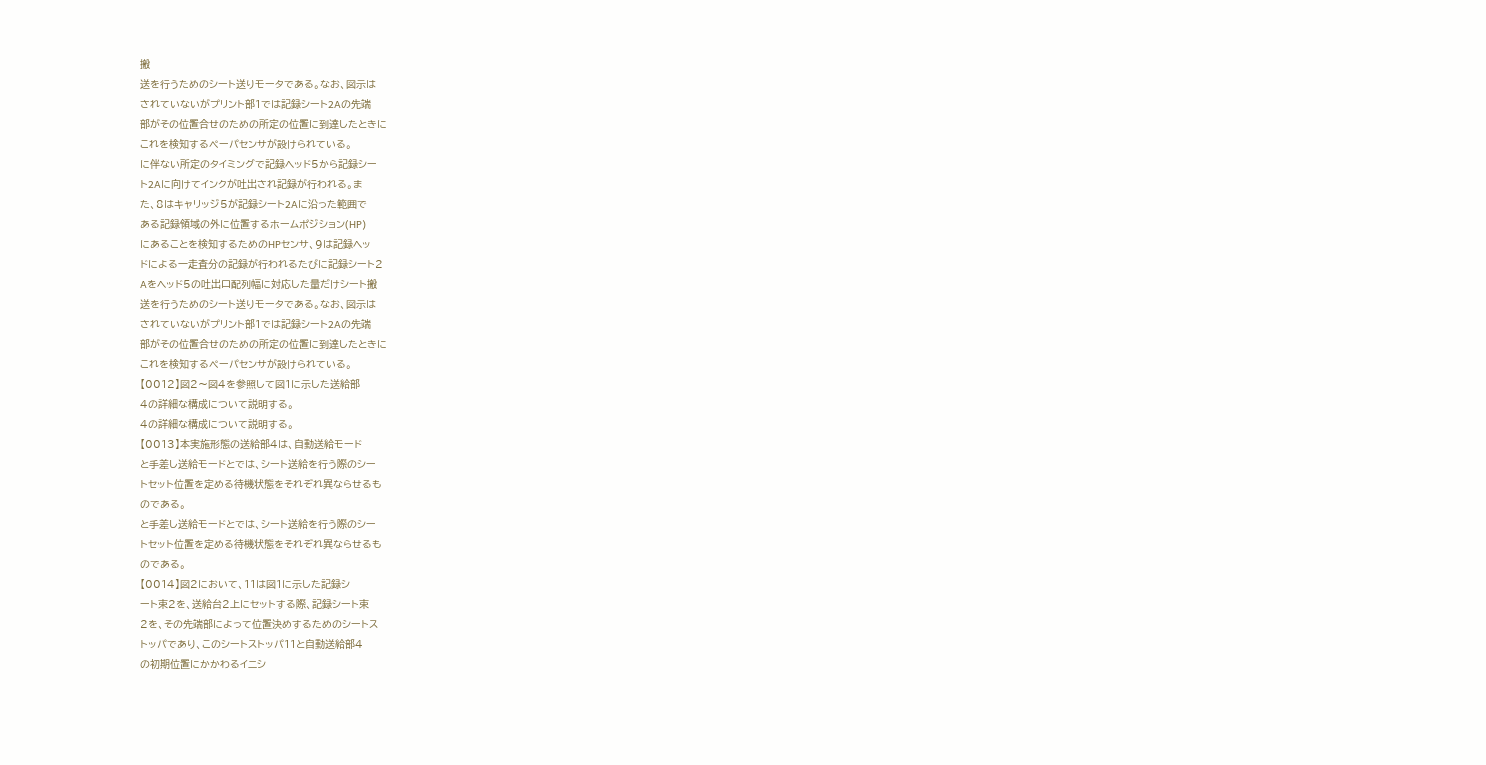搬
送を行うためのシート送りモータである。なお、図示は
されていないがプリント部1では記録シート2Aの先端
部がその位置合せのための所定の位置に到達したときに
これを検知するペーパセンサが設けられている。
に伴ない所定のタイミングで記録ヘッド5から記録シー
ト2Aに向けてインクが吐出され記録が行われる。ま
た、8はキャリッジ5が記録シート2Aに沿った範囲で
ある記録領域の外に位置するホームポジション(HP)
にあることを検知するためのHPセンサ、9は記録ヘッ
ドによる一走査分の記録が行われるたびに記録シート2
Aをヘッド5の吐出口配列幅に対応した量だけシート搬
送を行うためのシート送りモータである。なお、図示は
されていないがプリント部1では記録シート2Aの先端
部がその位置合せのための所定の位置に到達したときに
これを検知するペーパセンサが設けられている。
【0012】図2〜図4を参照して図1に示した送給部
4の詳細な構成について説明する。
4の詳細な構成について説明する。
【0013】本実施形態の送給部4は、自動送給モード
と手差し送給モードとでは、シート送給を行う際のシー
トセット位置を定める待機状態をそれぞれ異ならせるも
のである。
と手差し送給モードとでは、シート送給を行う際のシー
トセット位置を定める待機状態をそれぞれ異ならせるも
のである。
【0014】図2において、11は図1に示した記録シ
ート束2を、送給台2上にセットする際、記録シート束
2を、その先端部によって位置決めするためのシートス
トッパであり、このシートストッパ11と自動送給部4
の初期位置にかかわるイニシ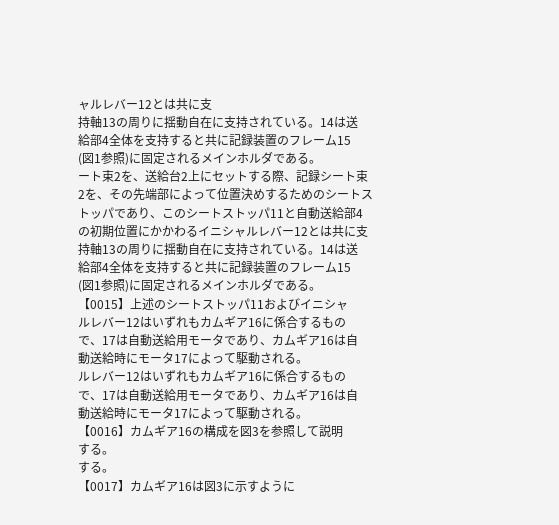ャルレバー12とは共に支
持軸13の周りに揺動自在に支持されている。14は送
給部4全体を支持すると共に記録装置のフレーム15
(図1参照)に固定されるメインホルダである。
ート束2を、送給台2上にセットする際、記録シート束
2を、その先端部によって位置決めするためのシートス
トッパであり、このシートストッパ11と自動送給部4
の初期位置にかかわるイニシャルレバー12とは共に支
持軸13の周りに揺動自在に支持されている。14は送
給部4全体を支持すると共に記録装置のフレーム15
(図1参照)に固定されるメインホルダである。
【0015】上述のシートストッパ11およびイニシャ
ルレバー12はいずれもカムギア16に係合するもの
で、17は自動送給用モータであり、カムギア16は自
動送給時にモータ17によって駆動される。
ルレバー12はいずれもカムギア16に係合するもの
で、17は自動送給用モータであり、カムギア16は自
動送給時にモータ17によって駆動される。
【0016】カムギア16の構成を図3を参照して説明
する。
する。
【0017】カムギア16は図3に示すように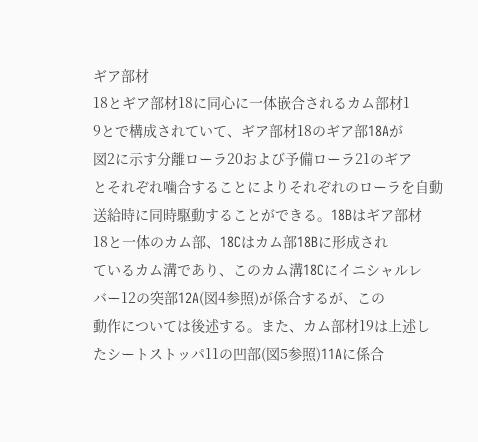ギア部材
18とギア部材18に同心に一体嵌合されるカム部材1
9とで構成されていて、ギア部材18のギア部18Aが
図2に示す分離ローラ20および予備ローラ21のギア
とそれぞれ噛合することによりそれぞれのローラを自動
送給時に同時駆動することができる。18Bはギア部材
18と一体のカム部、18Cはカム部18Bに形成され
ているカム溝であり、このカム溝18Cにイニシャルレ
バー12の突部12A(図4参照)が係合するが、この
動作については後述する。また、カム部材19は上述し
たシートストッパ11の凹部(図5参照)11Aに係合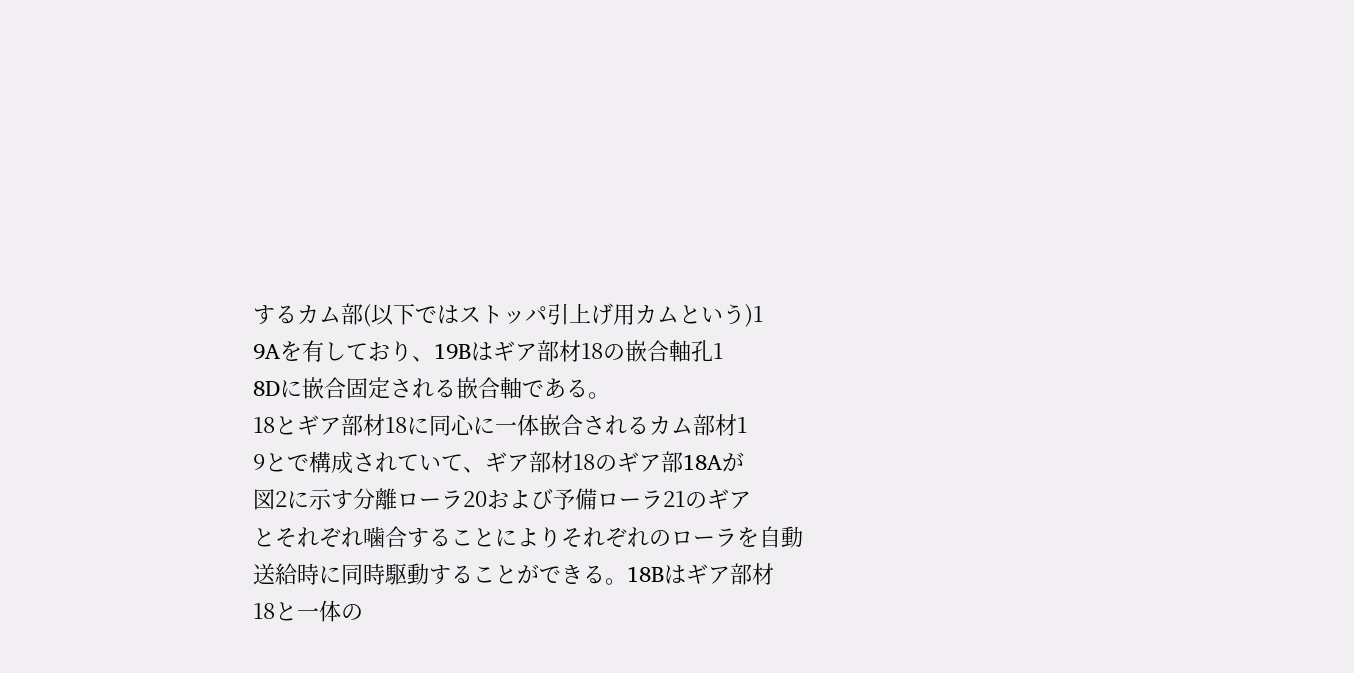するカム部(以下ではストッパ引上げ用カムという)1
9Aを有しており、19Bはギア部材18の嵌合軸孔1
8Dに嵌合固定される嵌合軸である。
18とギア部材18に同心に一体嵌合されるカム部材1
9とで構成されていて、ギア部材18のギア部18Aが
図2に示す分離ローラ20および予備ローラ21のギア
とそれぞれ噛合することによりそれぞれのローラを自動
送給時に同時駆動することができる。18Bはギア部材
18と一体の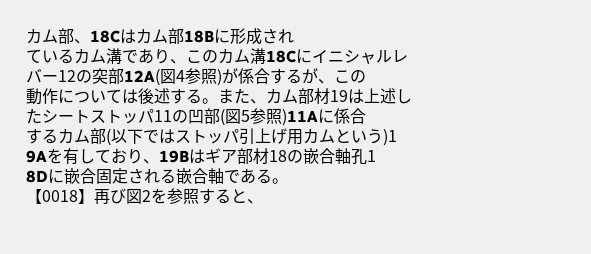カム部、18Cはカム部18Bに形成され
ているカム溝であり、このカム溝18Cにイニシャルレ
バー12の突部12A(図4参照)が係合するが、この
動作については後述する。また、カム部材19は上述し
たシートストッパ11の凹部(図5参照)11Aに係合
するカム部(以下ではストッパ引上げ用カムという)1
9Aを有しており、19Bはギア部材18の嵌合軸孔1
8Dに嵌合固定される嵌合軸である。
【0018】再び図2を参照すると、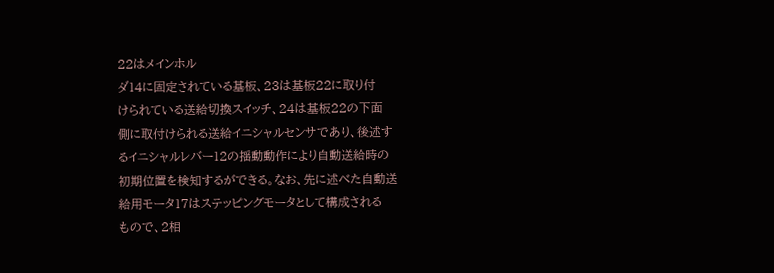22はメインホル
ダ14に固定されている基板、23は基板22に取り付
けられている送給切換スイッチ、24は基板22の下面
側に取付けられる送給イニシャルセンサであり、後述す
るイニシャルレバー12の揺動動作により自動送給時の
初期位置を検知するができる。なお、先に述べた自動送
給用モータ17はステッピングモータとして構成される
もので、2相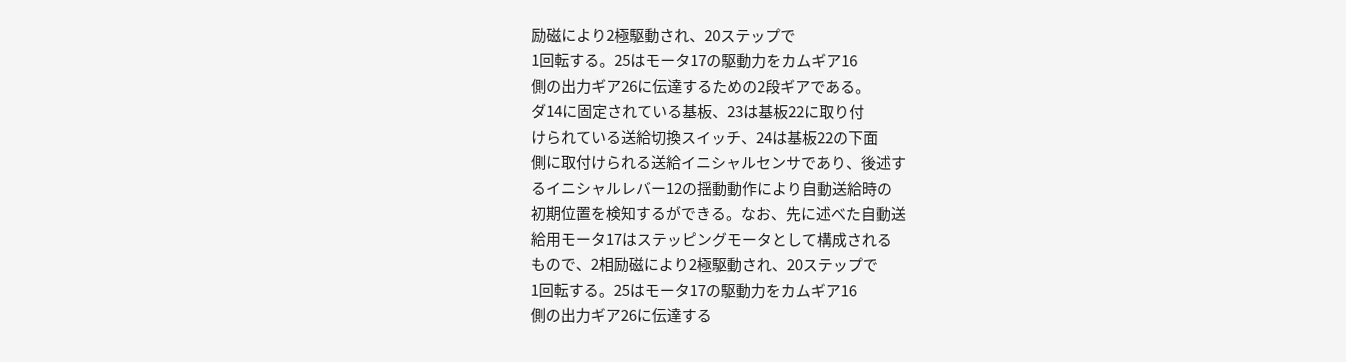励磁により2極駆動され、20ステップで
1回転する。25はモータ17の駆動力をカムギア16
側の出力ギア26に伝達するための2段ギアである。
ダ14に固定されている基板、23は基板22に取り付
けられている送給切換スイッチ、24は基板22の下面
側に取付けられる送給イニシャルセンサであり、後述す
るイニシャルレバー12の揺動動作により自動送給時の
初期位置を検知するができる。なお、先に述べた自動送
給用モータ17はステッピングモータとして構成される
もので、2相励磁により2極駆動され、20ステップで
1回転する。25はモータ17の駆動力をカムギア16
側の出力ギア26に伝達する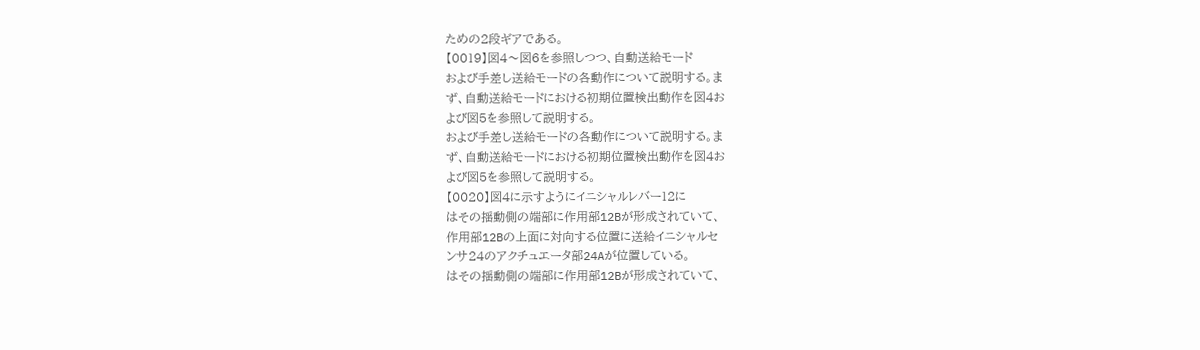ための2段ギアである。
【0019】図4〜図6を参照しつつ、自動送給モード
および手差し送給モードの各動作について説明する。ま
ず、自動送給モードにおける初期位置検出動作を図4お
よび図5を参照して説明する。
および手差し送給モードの各動作について説明する。ま
ず、自動送給モードにおける初期位置検出動作を図4お
よび図5を参照して説明する。
【0020】図4に示すようにイニシャルレバー12に
はその揺動側の端部に作用部12Bが形成されていて、
作用部12Bの上面に対向する位置に送給イニシャルセ
ンサ24のアクチュエータ部24Aが位置している。
はその揺動側の端部に作用部12Bが形成されていて、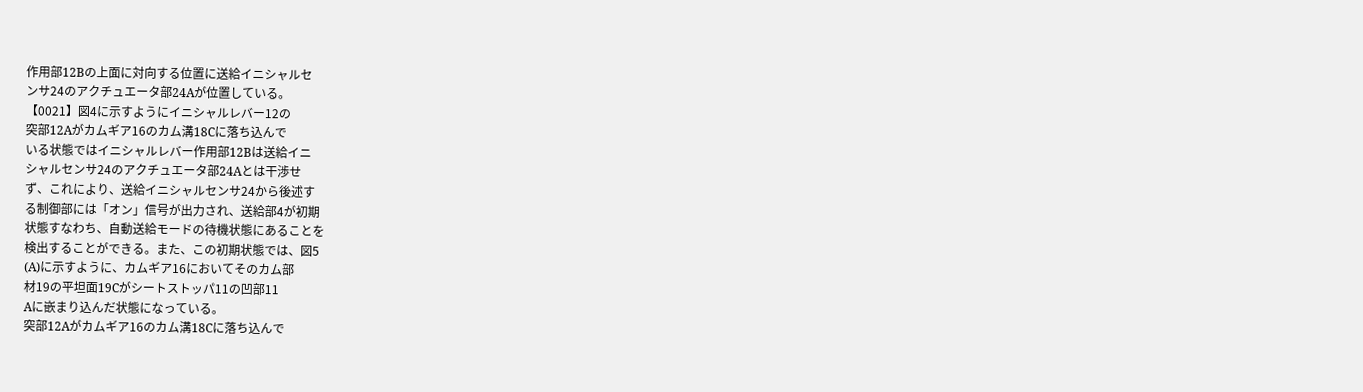作用部12Bの上面に対向する位置に送給イニシャルセ
ンサ24のアクチュエータ部24Aが位置している。
【0021】図4に示すようにイニシャルレバー12の
突部12Aがカムギア16のカム溝18Cに落ち込んで
いる状態ではイニシャルレバー作用部12Bは送給イニ
シャルセンサ24のアクチュエータ部24Aとは干渉せ
ず、これにより、送給イニシャルセンサ24から後述す
る制御部には「オン」信号が出力され、送給部4が初期
状態すなわち、自動送給モードの待機状態にあることを
検出することができる。また、この初期状態では、図5
(A)に示すように、カムギア16においてそのカム部
材19の平坦面19Cがシートストッパ11の凹部11
Aに嵌まり込んだ状態になっている。
突部12Aがカムギア16のカム溝18Cに落ち込んで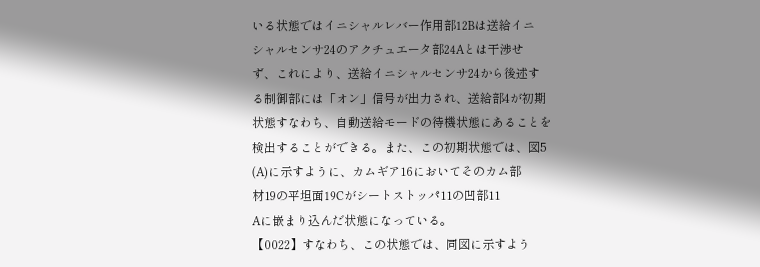いる状態ではイニシャルレバー作用部12Bは送給イニ
シャルセンサ24のアクチュエータ部24Aとは干渉せ
ず、これにより、送給イニシャルセンサ24から後述す
る制御部には「オン」信号が出力され、送給部4が初期
状態すなわち、自動送給モードの待機状態にあることを
検出することができる。また、この初期状態では、図5
(A)に示すように、カムギア16においてそのカム部
材19の平坦面19Cがシートストッパ11の凹部11
Aに嵌まり込んだ状態になっている。
【0022】すなわち、この状態では、同図に示すよう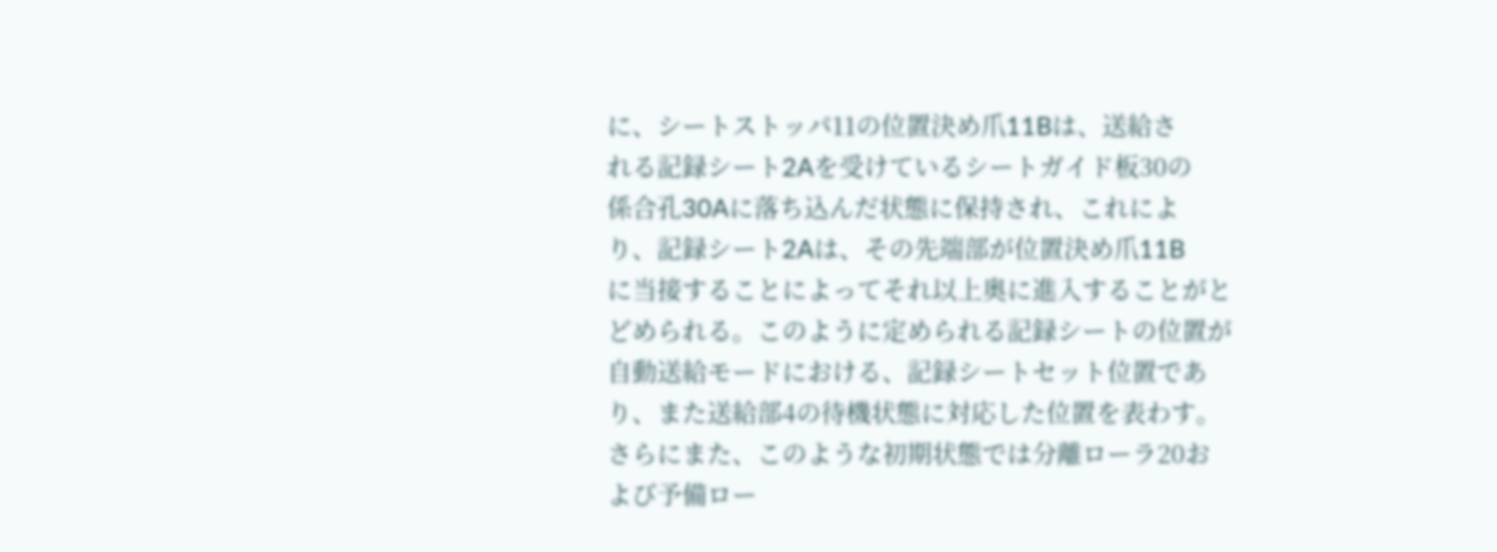に、シートストッパ11の位置決め爪11Bは、送給さ
れる記録シート2Aを受けているシートガイド板30の
係合孔30Aに落ち込んだ状態に保持され、これによ
り、記録シート2Aは、その先端部が位置決め爪11B
に当接することによってそれ以上奥に進入することがと
どめられる。このように定められる記録シートの位置が
自動送給モードにおける、記録シートセット位置であ
り、また送給部4の待機状態に対応した位置を表わす。
さらにまた、このような初期状態では分離ローラ20お
よび予備ロー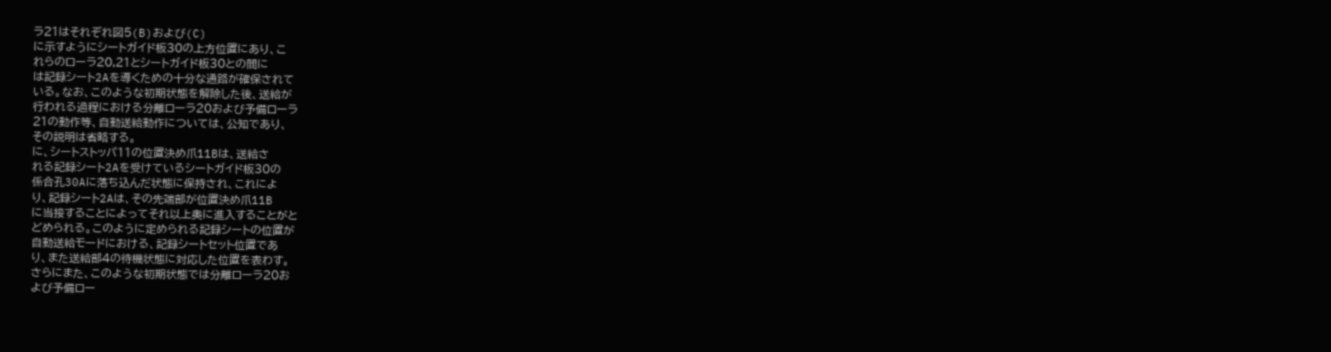ラ21はそれぞれ図5(B)および(C)
に示すようにシートガイド板30の上方位置にあり、こ
れらのローラ20,21とシートガイド板30との間に
は記録シート2Aを導くための十分な通路が確保されて
いる。なお、このような初期状態を解除した後、送給が
行われる過程における分離ローラ20および予備ローラ
21の動作等、自動送給動作については、公知であり、
その説明は省略する。
に、シートストッパ11の位置決め爪11Bは、送給さ
れる記録シート2Aを受けているシートガイド板30の
係合孔30Aに落ち込んだ状態に保持され、これによ
り、記録シート2Aは、その先端部が位置決め爪11B
に当接することによってそれ以上奥に進入することがと
どめられる。このように定められる記録シートの位置が
自動送給モードにおける、記録シートセット位置であ
り、また送給部4の待機状態に対応した位置を表わす。
さらにまた、このような初期状態では分離ローラ20お
よび予備ロー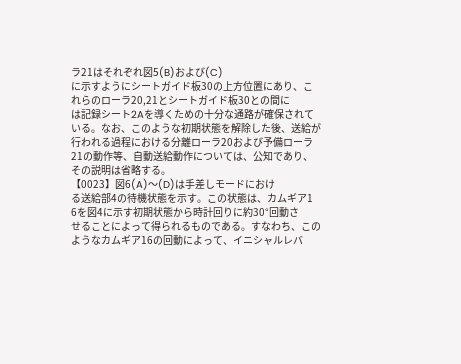ラ21はそれぞれ図5(B)および(C)
に示すようにシートガイド板30の上方位置にあり、こ
れらのローラ20,21とシートガイド板30との間に
は記録シート2Aを導くための十分な通路が確保されて
いる。なお、このような初期状態を解除した後、送給が
行われる過程における分離ローラ20および予備ローラ
21の動作等、自動送給動作については、公知であり、
その説明は省略する。
【0023】図6(A)〜(D)は手差しモードにおけ
る送給部4の待機状態を示す。この状態は、カムギア1
6を図4に示す初期状態から時計回りに約30°回動さ
せることによって得られるものである。すなわち、この
ようなカムギア16の回動によって、イニシャルレバ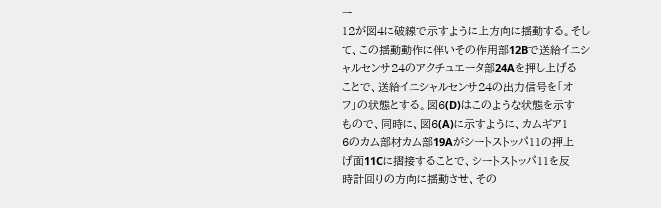ー
12が図4に破線で示すように上方向に揺動する。そし
て、この揺動動作に伴いその作用部12Bで送給イニシ
ャルセンサ24のアクチュエータ部24Aを押し上げる
ことで、送給イニシャルセンサ24の出力信号を「オ
フ」の状態とする。図6(D)はこのような状態を示す
もので、同時に、図6(A)に示すように、カムギア1
6のカム部材カム部19Aがシートストッパ11の押上
げ面11Cに摺接することで、シートストッパ11を反
時計回りの方向に揺動させ、その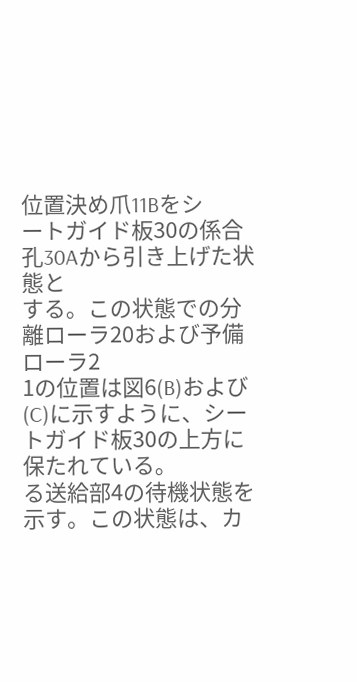位置決め爪11Bをシ
ートガイド板30の係合孔30Aから引き上げた状態と
する。この状態での分離ローラ20および予備ローラ2
1の位置は図6(B)および(C)に示すように、シー
トガイド板30の上方に保たれている。
る送給部4の待機状態を示す。この状態は、カ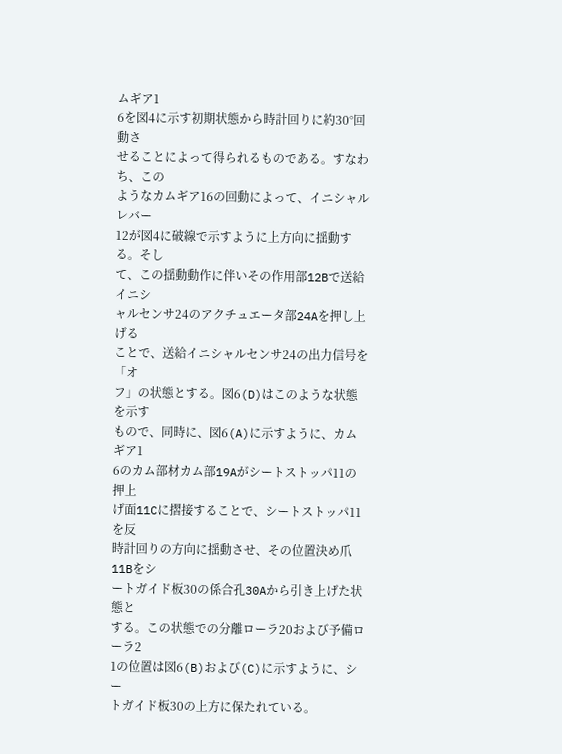ムギア1
6を図4に示す初期状態から時計回りに約30°回動さ
せることによって得られるものである。すなわち、この
ようなカムギア16の回動によって、イニシャルレバー
12が図4に破線で示すように上方向に揺動する。そし
て、この揺動動作に伴いその作用部12Bで送給イニシ
ャルセンサ24のアクチュエータ部24Aを押し上げる
ことで、送給イニシャルセンサ24の出力信号を「オ
フ」の状態とする。図6(D)はこのような状態を示す
もので、同時に、図6(A)に示すように、カムギア1
6のカム部材カム部19Aがシートストッパ11の押上
げ面11Cに摺接することで、シートストッパ11を反
時計回りの方向に揺動させ、その位置決め爪11Bをシ
ートガイド板30の係合孔30Aから引き上げた状態と
する。この状態での分離ローラ20および予備ローラ2
1の位置は図6(B)および(C)に示すように、シー
トガイド板30の上方に保たれている。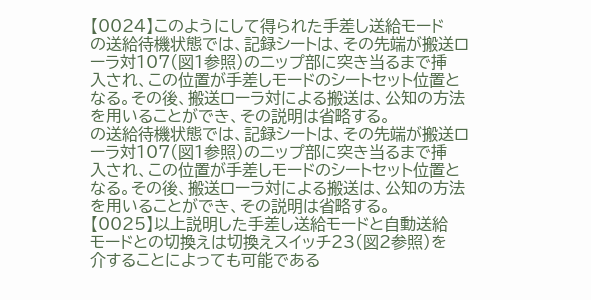【0024】このようにして得られた手差し送給モード
の送給待機状態では、記録シートは、その先端が搬送ロ
ーラ対107(図1参照)のニップ部に突き当るまで挿
入され、この位置が手差しモードのシートセット位置と
なる。その後、搬送ローラ対による搬送は、公知の方法
を用いることができ、その説明は省略する。
の送給待機状態では、記録シートは、その先端が搬送ロ
ーラ対107(図1参照)のニップ部に突き当るまで挿
入され、この位置が手差しモードのシートセット位置と
なる。その後、搬送ローラ対による搬送は、公知の方法
を用いることができ、その説明は省略する。
【0025】以上説明した手差し送給モードと自動送給
モードとの切換えは切換えスイッチ23(図2参照)を
介することによっても可能である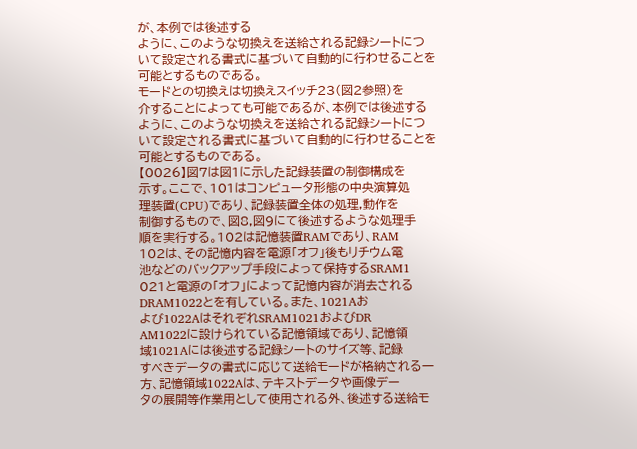が、本例では後述する
ように、このような切換えを送給される記録シートにつ
いて設定される書式に基づいて自動的に行わせることを
可能とするものである。
モードとの切換えは切換えスイッチ23(図2参照)を
介することによっても可能であるが、本例では後述する
ように、このような切換えを送給される記録シートにつ
いて設定される書式に基づいて自動的に行わせることを
可能とするものである。
【0026】図7は図1に示した記録装置の制御構成を
示す。ここで、101はコンピュータ形態の中央演算処
理装置(CPU)であり、記録装置全体の処理,動作を
制御するもので、図8,図9にて後述するような処理手
順を実行する。102は記憶装置RAMであり、RAM
102は、その記憶内容を電源「オフ」後もリチウム電
池などのバックアップ手段によって保持するSRAM1
021と電源の「オフ」によって記憶内容が消去される
DRAM1022とを有している。また、1021Aお
よび1022AはそれぞれSRAM1021およびDR
AM1022に設けられている記憶領域であり、記憶領
域1021Aには後述する記録シートのサイズ等、記録
すべきデータの書式に応じて送給モードが格納される一
方、記憶領域1022Aは、テキストデータや画像デー
タの展開等作業用として使用される外、後述する送給モ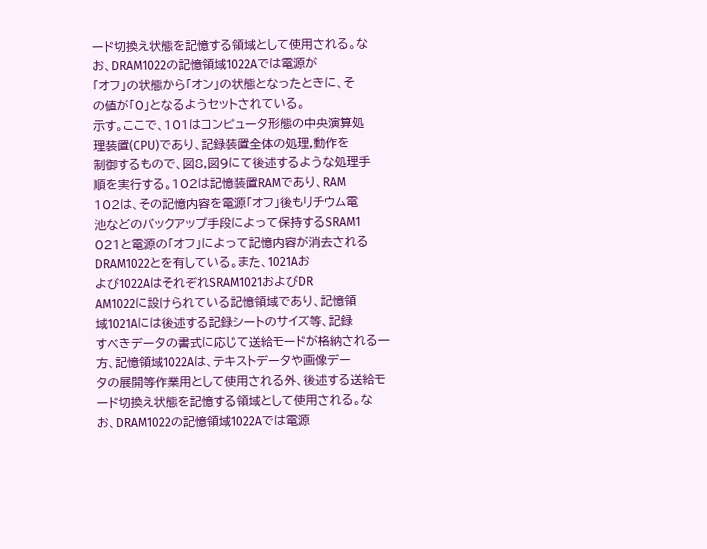ード切換え状態を記憶する領域として使用される。な
お、DRAM1022の記憶領域1022Aでは電源が
「オフ」の状態から「オン」の状態となったときに、そ
の値が「0」となるようセットされている。
示す。ここで、101はコンピュータ形態の中央演算処
理装置(CPU)であり、記録装置全体の処理,動作を
制御するもので、図8,図9にて後述するような処理手
順を実行する。102は記憶装置RAMであり、RAM
102は、その記憶内容を電源「オフ」後もリチウム電
池などのバックアップ手段によって保持するSRAM1
021と電源の「オフ」によって記憶内容が消去される
DRAM1022とを有している。また、1021Aお
よび1022AはそれぞれSRAM1021およびDR
AM1022に設けられている記憶領域であり、記憶領
域1021Aには後述する記録シートのサイズ等、記録
すべきデータの書式に応じて送給モードが格納される一
方、記憶領域1022Aは、テキストデータや画像デー
タの展開等作業用として使用される外、後述する送給モ
ード切換え状態を記憶する領域として使用される。な
お、DRAM1022の記憶領域1022Aでは電源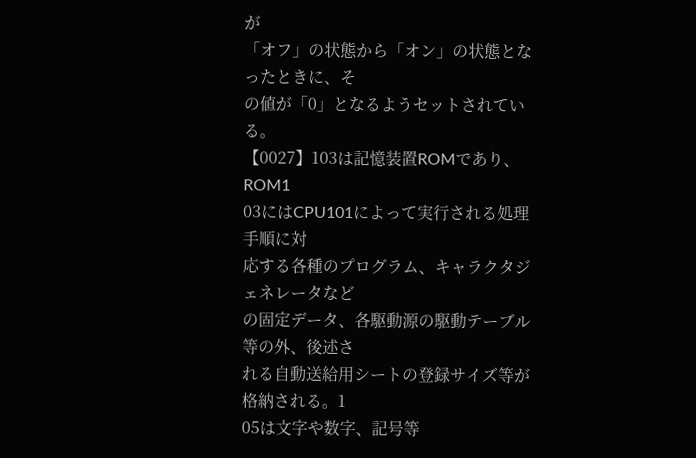が
「オフ」の状態から「オン」の状態となったときに、そ
の値が「0」となるようセットされている。
【0027】103は記憶装置ROMであり、ROM1
03にはCPU101によって実行される処理手順に対
応する各種のプログラム、キャラクタジェネレータなど
の固定データ、各駆動源の駆動テーブル等の外、後述さ
れる自動送給用シートの登録サイズ等が格納される。1
05は文字や数字、記号等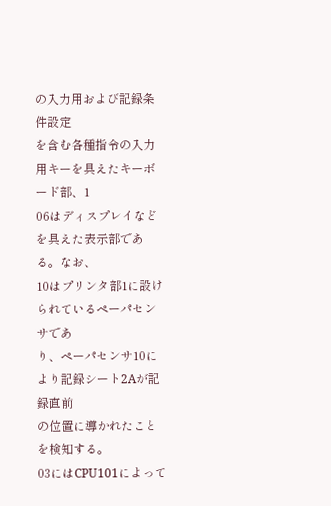の入力用および記録条件設定
を含む各種指令の入力用キーを具えたキーボード部、1
06はディスプレイなどを具えた表示部である。なお、
10はプリンタ部1に設けられているペーパセンサであ
り、ペーパセンサ10により記録シート2Aが記録直前
の位置に導かれたことを検知する。
03にはCPU101によって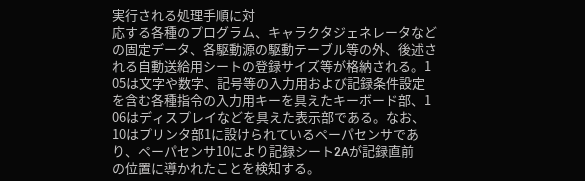実行される処理手順に対
応する各種のプログラム、キャラクタジェネレータなど
の固定データ、各駆動源の駆動テーブル等の外、後述さ
れる自動送給用シートの登録サイズ等が格納される。1
05は文字や数字、記号等の入力用および記録条件設定
を含む各種指令の入力用キーを具えたキーボード部、1
06はディスプレイなどを具えた表示部である。なお、
10はプリンタ部1に設けられているペーパセンサであ
り、ペーパセンサ10により記録シート2Aが記録直前
の位置に導かれたことを検知する。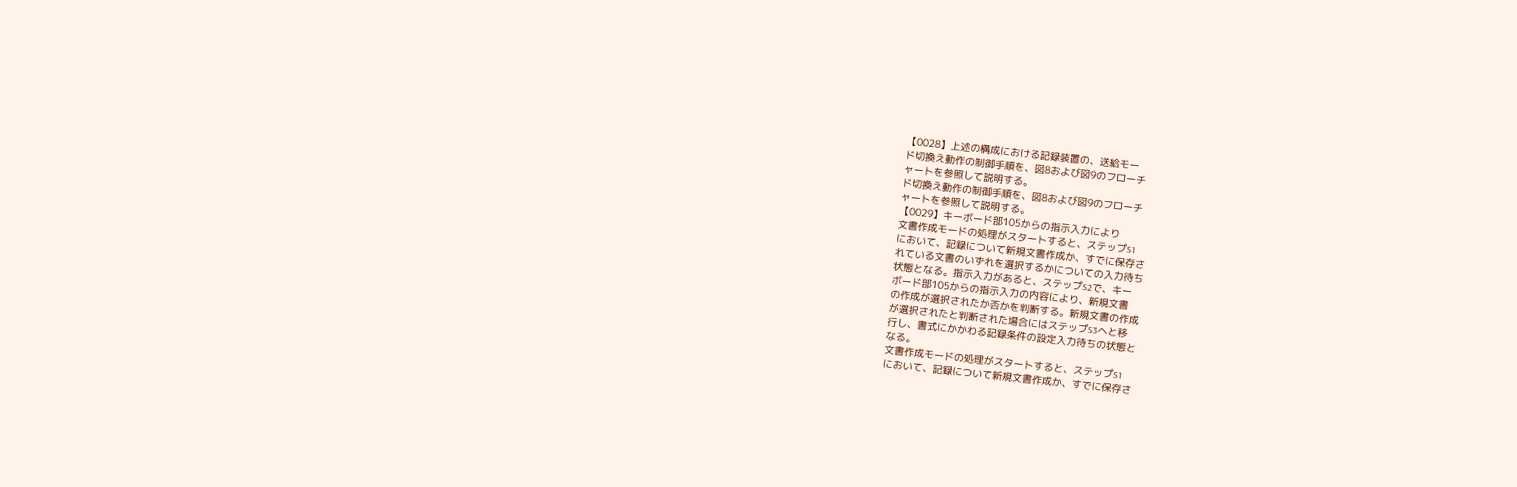【0028】上述の構成における記録装置の、送給モー
ド切換え動作の制御手順を、図8および図9のフローチ
ャートを参照して説明する。
ド切換え動作の制御手順を、図8および図9のフローチ
ャートを参照して説明する。
【0029】キーボード部105からの指示入力により
文書作成モードの処理がスタートすると、ステップS1
において、記録について新規文書作成か、すでに保存さ
れている文書のいずれを選択するかについての入力待ち
状態となる。指示入力があると、ステップS2で、キー
ボード部105からの指示入力の内容により、新規文書
の作成が選択されたか否かを判断する。新規文書の作成
が選択されたと判断された場合にはステップS3へと移
行し、書式にかかわる記録条件の設定入力待ちの状態と
なる。
文書作成モードの処理がスタートすると、ステップS1
において、記録について新規文書作成か、すでに保存さ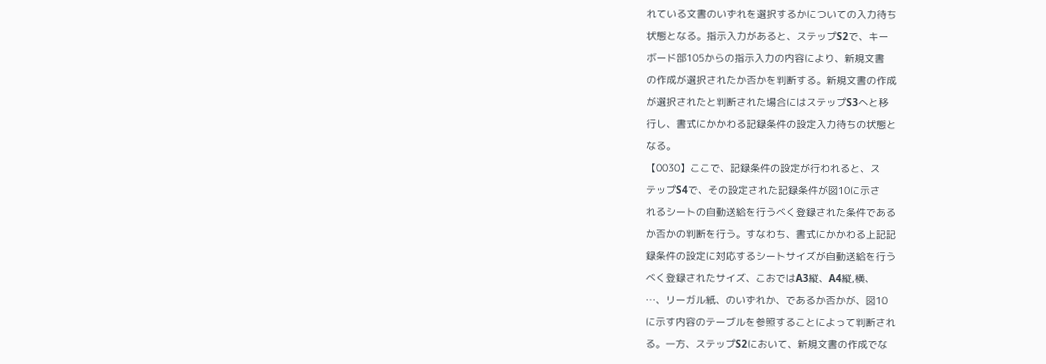れている文書のいずれを選択するかについての入力待ち
状態となる。指示入力があると、ステップS2で、キー
ボード部105からの指示入力の内容により、新規文書
の作成が選択されたか否かを判断する。新規文書の作成
が選択されたと判断された場合にはステップS3へと移
行し、書式にかかわる記録条件の設定入力待ちの状態と
なる。
【0030】ここで、記録条件の設定が行われると、ス
テップS4で、その設定された記録条件が図10に示さ
れるシートの自動送給を行うべく登録された条件である
か否かの判断を行う。すなわち、書式にかかわる上記記
録条件の設定に対応するシートサイズが自動送給を行う
べく登録されたサイズ、こおではA3縦、A4縦,横、
…、リーガル紙、のいずれか、であるか否かが、図10
に示す内容のテーブルを参照することによって判断され
る。一方、ステップS2において、新規文書の作成でな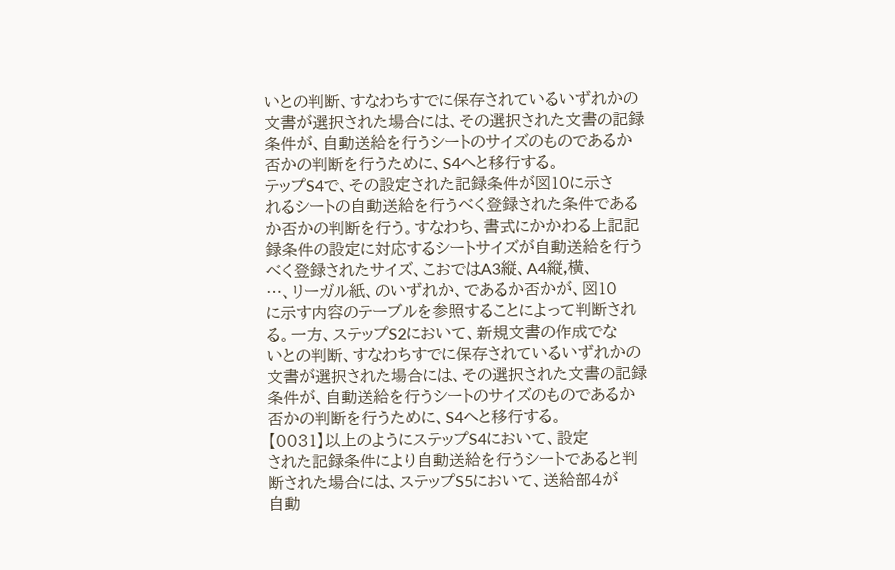いとの判断、すなわちすでに保存されているいずれかの
文書が選択された場合には、その選択された文書の記録
条件が、自動送給を行うシートのサイズのものであるか
否かの判断を行うために、S4へと移行する。
テップS4で、その設定された記録条件が図10に示さ
れるシートの自動送給を行うべく登録された条件である
か否かの判断を行う。すなわち、書式にかかわる上記記
録条件の設定に対応するシートサイズが自動送給を行う
べく登録されたサイズ、こおではA3縦、A4縦,横、
…、リーガル紙、のいずれか、であるか否かが、図10
に示す内容のテーブルを参照することによって判断され
る。一方、ステップS2において、新規文書の作成でな
いとの判断、すなわちすでに保存されているいずれかの
文書が選択された場合には、その選択された文書の記録
条件が、自動送給を行うシートのサイズのものであるか
否かの判断を行うために、S4へと移行する。
【0031】以上のようにステップS4において、設定
された記録条件により自動送給を行うシートであると判
断された場合には、ステップS5において、送給部4が
自動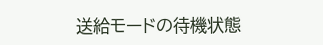送給モードの待機状態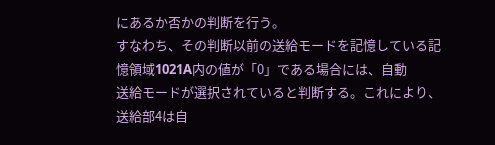にあるか否かの判断を行う。
すなわち、その判断以前の送給モードを記憶している記
憶領域1021A内の値が「0」である場合には、自動
送給モードが選択されていると判断する。これにより、
送給部4は自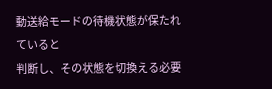動送給モードの待機状態が保たれていると
判断し、その状態を切換える必要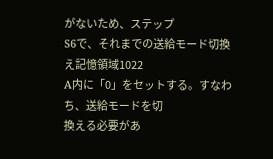がないため、ステップ
S6で、それまでの送給モード切換え記憶領域1022
A内に「0」をセットする。すなわち、送給モードを切
換える必要があ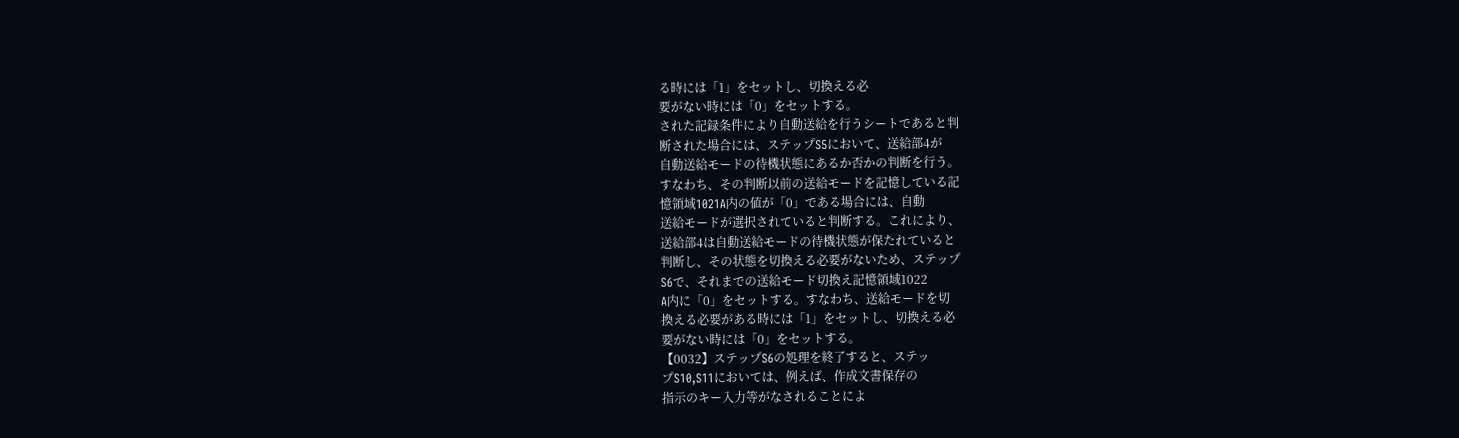る時には「1」をセットし、切換える必
要がない時には「0」をセットする。
された記録条件により自動送給を行うシートであると判
断された場合には、ステップS5において、送給部4が
自動送給モードの待機状態にあるか否かの判断を行う。
すなわち、その判断以前の送給モードを記憶している記
憶領域1021A内の値が「0」である場合には、自動
送給モードが選択されていると判断する。これにより、
送給部4は自動送給モードの待機状態が保たれていると
判断し、その状態を切換える必要がないため、ステップ
S6で、それまでの送給モード切換え記憶領域1022
A内に「0」をセットする。すなわち、送給モードを切
換える必要がある時には「1」をセットし、切換える必
要がない時には「0」をセットする。
【0032】ステップS6の処理を終了すると、ステッ
プS10,S11においては、例えば、作成文書保存の
指示のキー入力等がなされることによ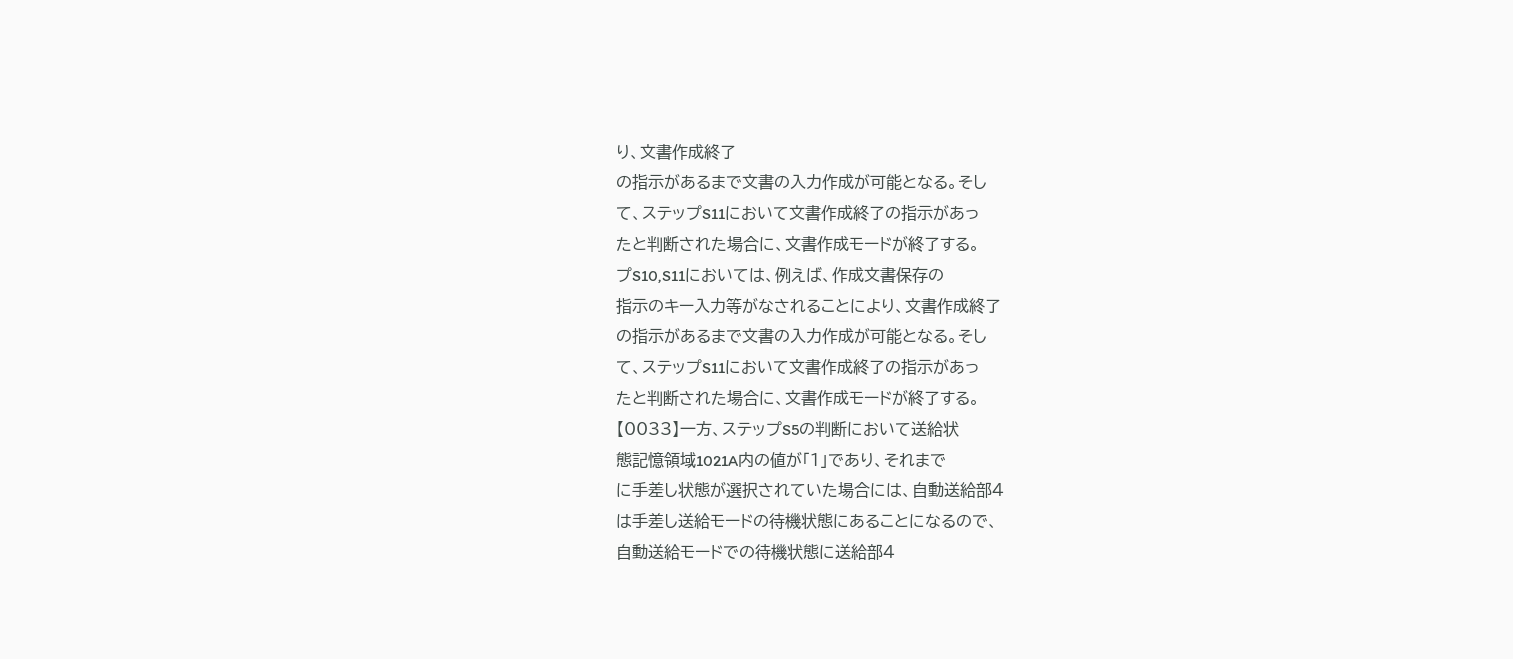り、文書作成終了
の指示があるまで文書の入力作成が可能となる。そし
て、ステップS11において文書作成終了の指示があっ
たと判断された場合に、文書作成モードが終了する。
プS10,S11においては、例えば、作成文書保存の
指示のキー入力等がなされることにより、文書作成終了
の指示があるまで文書の入力作成が可能となる。そし
て、ステップS11において文書作成終了の指示があっ
たと判断された場合に、文書作成モードが終了する。
【0033】一方、ステップS5の判断において送給状
態記憶領域1021A内の値が「1」であり、それまで
に手差し状態が選択されていた場合には、自動送給部4
は手差し送給モードの待機状態にあることになるので、
自動送給モードでの待機状態に送給部4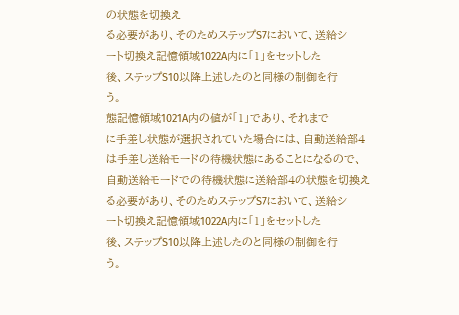の状態を切換え
る必要があり、そのためステップS7において、送給シ
ート切換え記憶領域1022A内に「1」をセットした
後、ステップS10以降上述したのと同様の制御を行
う。
態記憶領域1021A内の値が「1」であり、それまで
に手差し状態が選択されていた場合には、自動送給部4
は手差し送給モードの待機状態にあることになるので、
自動送給モードでの待機状態に送給部4の状態を切換え
る必要があり、そのためステップS7において、送給シ
ート切換え記憶領域1022A内に「1」をセットした
後、ステップS10以降上述したのと同様の制御を行
う。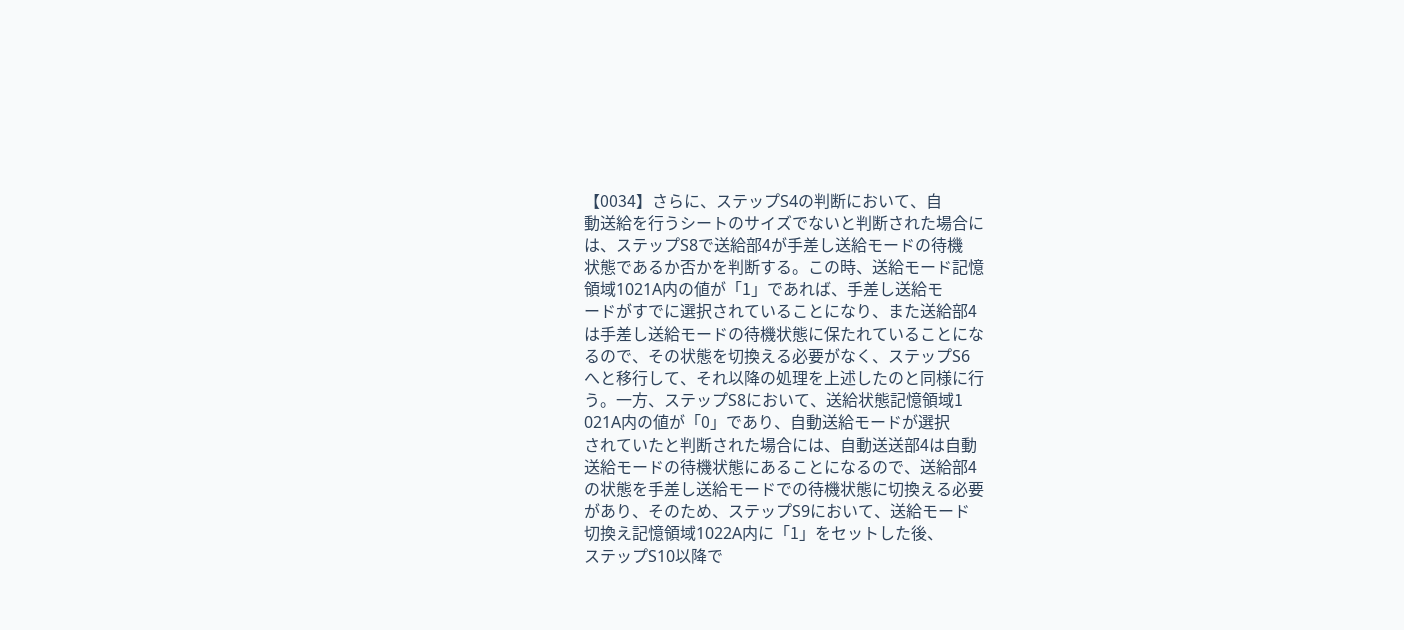【0034】さらに、ステップS4の判断において、自
動送給を行うシートのサイズでないと判断された場合に
は、ステップS8で送給部4が手差し送給モードの待機
状態であるか否かを判断する。この時、送給モード記憶
領域1021A内の値が「1」であれば、手差し送給モ
ードがすでに選択されていることになり、また送給部4
は手差し送給モードの待機状態に保たれていることにな
るので、その状態を切換える必要がなく、ステップS6
へと移行して、それ以降の処理を上述したのと同様に行
う。一方、ステップS8において、送給状態記憶領域1
021A内の値が「0」であり、自動送給モードが選択
されていたと判断された場合には、自動送送部4は自動
送給モードの待機状態にあることになるので、送給部4
の状態を手差し送給モードでの待機状態に切換える必要
があり、そのため、ステップS9において、送給モード
切換え記憶領域1022A内に「1」をセットした後、
ステップS10以降で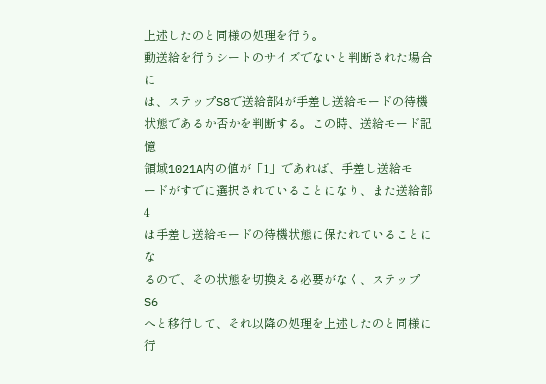上述したのと同様の処理を行う。
動送給を行うシートのサイズでないと判断された場合に
は、ステップS8で送給部4が手差し送給モードの待機
状態であるか否かを判断する。この時、送給モード記憶
領域1021A内の値が「1」であれば、手差し送給モ
ードがすでに選択されていることになり、また送給部4
は手差し送給モードの待機状態に保たれていることにな
るので、その状態を切換える必要がなく、ステップS6
へと移行して、それ以降の処理を上述したのと同様に行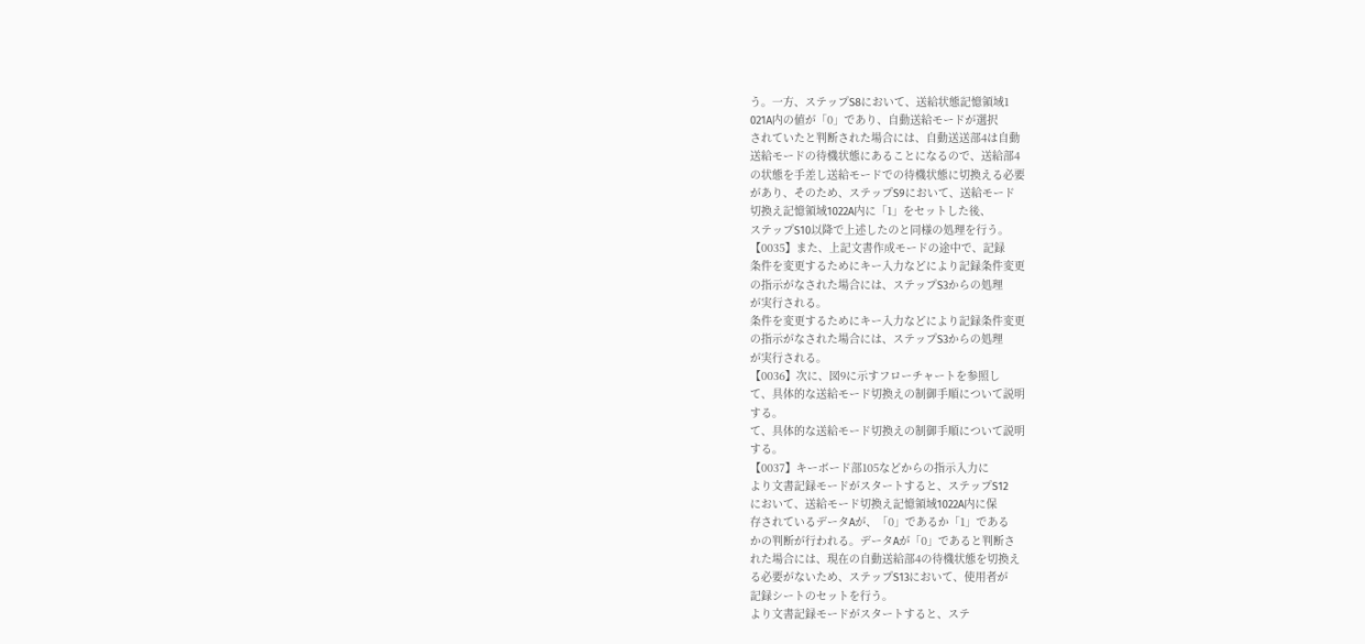う。一方、ステップS8において、送給状態記憶領域1
021A内の値が「0」であり、自動送給モードが選択
されていたと判断された場合には、自動送送部4は自動
送給モードの待機状態にあることになるので、送給部4
の状態を手差し送給モードでの待機状態に切換える必要
があり、そのため、ステップS9において、送給モード
切換え記憶領域1022A内に「1」をセットした後、
ステップS10以降で上述したのと同様の処理を行う。
【0035】また、上記文書作成モードの途中で、記録
条件を変更するためにキー入力などにより記録条件変更
の指示がなされた場合には、ステップS3からの処理
が実行される。
条件を変更するためにキー入力などにより記録条件変更
の指示がなされた場合には、ステップS3からの処理
が実行される。
【0036】次に、図9に示すフローチャートを参照し
て、具体的な送給モード切換えの制御手順について説明
する。
て、具体的な送給モード切換えの制御手順について説明
する。
【0037】キーボード部105などからの指示入力に
より文書記録モードがスタートすると、ステップS12
において、送給モード切換え記憶領域1022A内に保
存されているデータAが、「0」であるか「1」である
かの判断が行われる。データAが「0」であると判断さ
れた場合には、現在の自動送給部4の待機状態を切換え
る必要がないため、ステップS13において、使用者が
記録シートのセットを行う。
より文書記録モードがスタートすると、ステ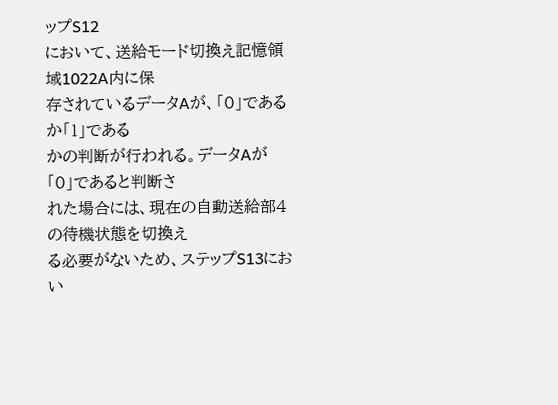ップS12
において、送給モード切換え記憶領域1022A内に保
存されているデータAが、「0」であるか「1」である
かの判断が行われる。データAが「0」であると判断さ
れた場合には、現在の自動送給部4の待機状態を切換え
る必要がないため、ステップS13におい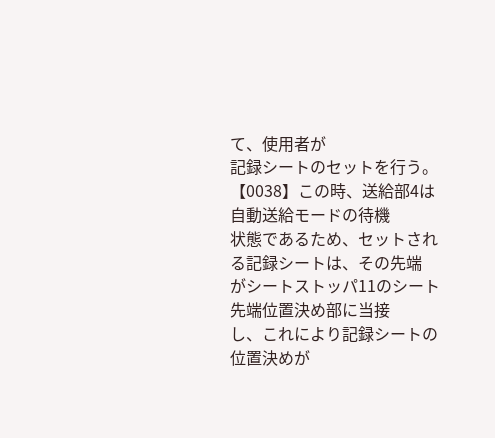て、使用者が
記録シートのセットを行う。
【0038】この時、送給部4は自動送給モードの待機
状態であるため、セットされる記録シートは、その先端
がシートストッパ11のシート先端位置決め部に当接
し、これにより記録シートの位置決めが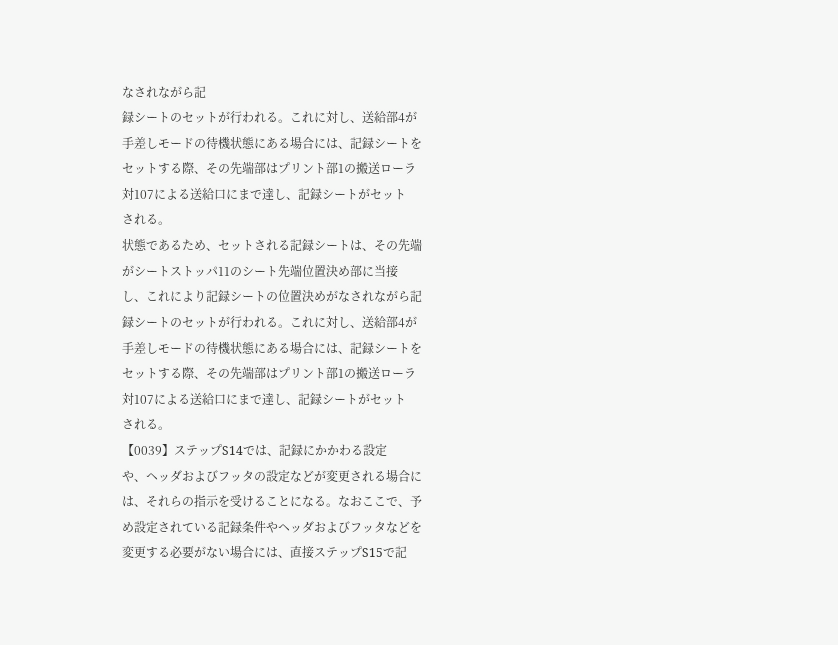なされながら記
録シートのセットが行われる。これに対し、送給部4が
手差しモードの待機状態にある場合には、記録シートを
セットする際、その先端部はプリント部1の搬送ローラ
対107による送給口にまで達し、記録シートがセット
される。
状態であるため、セットされる記録シートは、その先端
がシートストッパ11のシート先端位置決め部に当接
し、これにより記録シートの位置決めがなされながら記
録シートのセットが行われる。これに対し、送給部4が
手差しモードの待機状態にある場合には、記録シートを
セットする際、その先端部はプリント部1の搬送ローラ
対107による送給口にまで達し、記録シートがセット
される。
【0039】ステップS14では、記録にかかわる設定
や、ヘッダおよびフッタの設定などが変更される場合に
は、それらの指示を受けることになる。なおここで、予
め設定されている記録条件やヘッダおよびフッタなどを
変更する必要がない場合には、直接ステップS15で記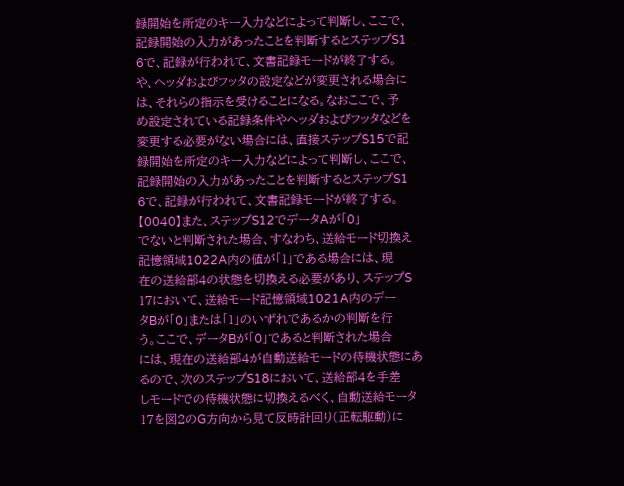録開始を所定のキー入力などによって判断し、ここで、
記録開始の入力があったことを判断するとステップS1
6で、記録が行われて、文書記録モードが終了する。
や、ヘッダおよびフッタの設定などが変更される場合に
は、それらの指示を受けることになる。なおここで、予
め設定されている記録条件やヘッダおよびフッタなどを
変更する必要がない場合には、直接ステップS15で記
録開始を所定のキー入力などによって判断し、ここで、
記録開始の入力があったことを判断するとステップS1
6で、記録が行われて、文書記録モードが終了する。
【0040】また、ステップS12でデータAが「0」
でないと判断された場合、すなわち、送給モード切換え
記憶領域1022A内の値が「1」である場合には、現
在の送給部4の状態を切換える必要があり、ステップS
17において、送給モード記憶領域1021A内のデー
タBが「0」または「1」のいずれであるかの判断を行
う。ここで、データBが「0」であると判断された場合
には、現在の送給部4が自動送給モードの待機状態にあ
るので、次のステップS18において、送給部4を手差
しモードでの待機状態に切換えるべく、自動送給モータ
17を図2のG方向から見て反時計回り(正転駆動)に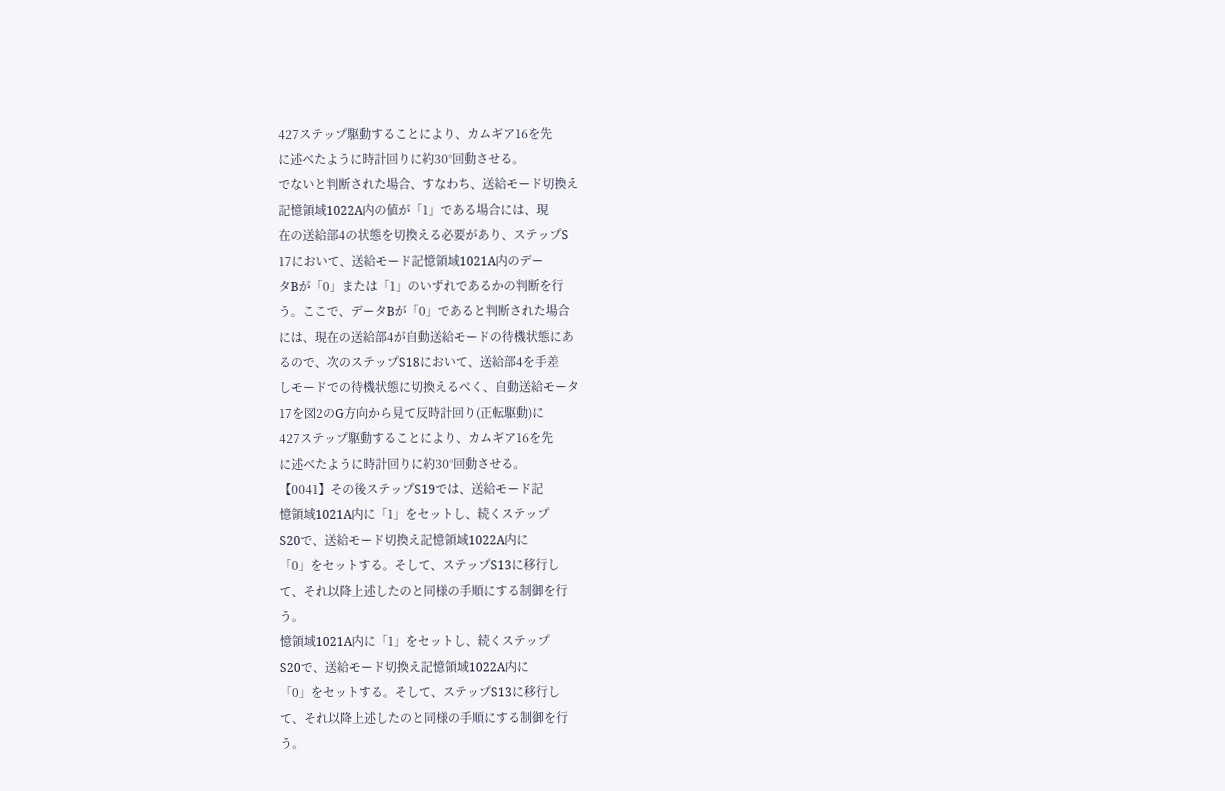427ステップ駆動することにより、カムギア16を先
に述べたように時計回りに約30°回動させる。
でないと判断された場合、すなわち、送給モード切換え
記憶領域1022A内の値が「1」である場合には、現
在の送給部4の状態を切換える必要があり、ステップS
17において、送給モード記憶領域1021A内のデー
タBが「0」または「1」のいずれであるかの判断を行
う。ここで、データBが「0」であると判断された場合
には、現在の送給部4が自動送給モードの待機状態にあ
るので、次のステップS18において、送給部4を手差
しモードでの待機状態に切換えるべく、自動送給モータ
17を図2のG方向から見て反時計回り(正転駆動)に
427ステップ駆動することにより、カムギア16を先
に述べたように時計回りに約30°回動させる。
【0041】その後ステップS19では、送給モード記
憶領域1021A内に「1」をセットし、続くステップ
S20で、送給モード切換え記憶領域1022A内に
「0」をセットする。そして、ステップS13に移行し
て、それ以降上述したのと同様の手順にする制御を行
う。
憶領域1021A内に「1」をセットし、続くステップ
S20で、送給モード切換え記憶領域1022A内に
「0」をセットする。そして、ステップS13に移行し
て、それ以降上述したのと同様の手順にする制御を行
う。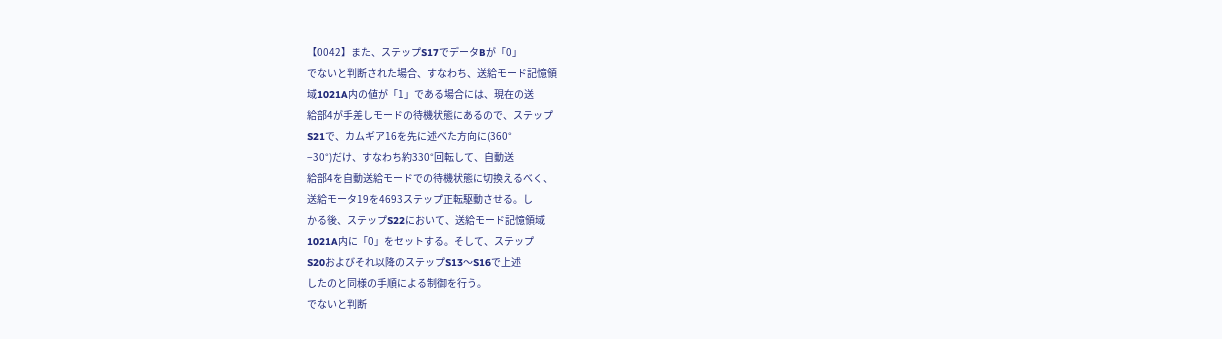【0042】また、ステップS17でデータBが「0」
でないと判断された場合、すなわち、送給モード記憶領
域1021A内の値が「1」である場合には、現在の送
給部4が手差しモードの待機状態にあるので、ステップ
S21で、カムギア16を先に述べた方向に(360°
−30°)だけ、すなわち約330°回転して、自動送
給部4を自動送給モードでの待機状態に切換えるべく、
送給モータ19を4693ステップ正転駆動させる。し
かる後、ステップS22において、送給モード記憶領域
1021A内に「0」をセットする。そして、ステップ
S20およびそれ以降のステップS13〜S16で上述
したのと同様の手順による制御を行う。
でないと判断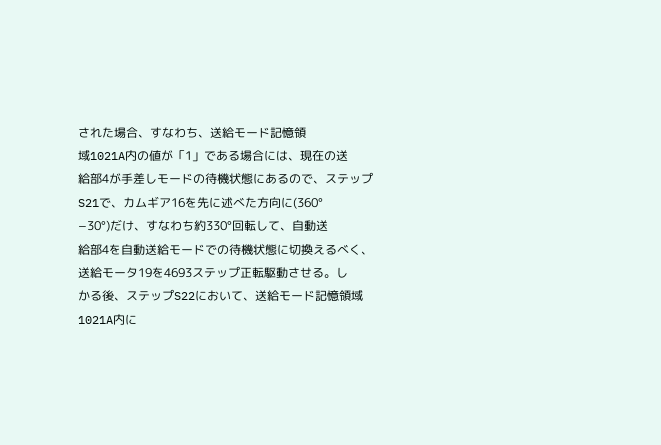された場合、すなわち、送給モード記憶領
域1021A内の値が「1」である場合には、現在の送
給部4が手差しモードの待機状態にあるので、ステップ
S21で、カムギア16を先に述べた方向に(360°
−30°)だけ、すなわち約330°回転して、自動送
給部4を自動送給モードでの待機状態に切換えるべく、
送給モータ19を4693ステップ正転駆動させる。し
かる後、ステップS22において、送給モード記憶領域
1021A内に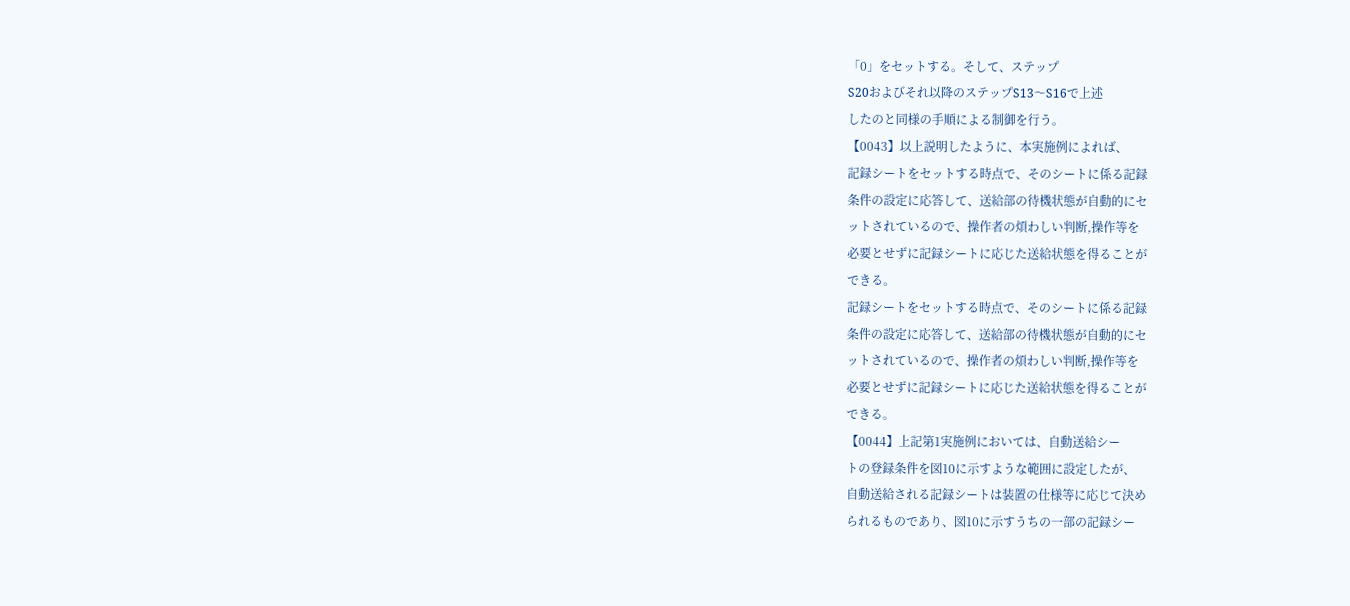「0」をセットする。そして、ステップ
S20およびそれ以降のステップS13〜S16で上述
したのと同様の手順による制御を行う。
【0043】以上説明したように、本実施例によれば、
記録シートをセットする時点で、そのシートに係る記録
条件の設定に応答して、送給部の待機状態が自動的にセ
ットされているので、操作者の煩わしい判断,操作等を
必要とせずに記録シートに応じた送給状態を得ることが
できる。
記録シートをセットする時点で、そのシートに係る記録
条件の設定に応答して、送給部の待機状態が自動的にセ
ットされているので、操作者の煩わしい判断,操作等を
必要とせずに記録シートに応じた送給状態を得ることが
できる。
【0044】上記第1実施例においては、自動送給シー
トの登録条件を図10に示すような範囲に設定したが、
自動送給される記録シートは装置の仕様等に応じて決め
られるものであり、図10に示すうちの一部の記録シー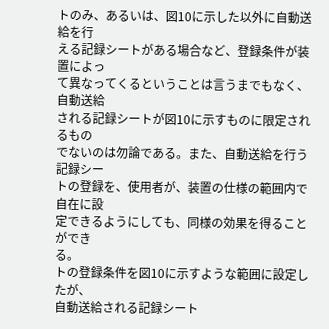トのみ、あるいは、図10に示した以外に自動送給を行
える記録シートがある場合など、登録条件が装置によっ
て異なってくるということは言うまでもなく、自動送給
される記録シートが図10に示すものに限定されるもの
でないのは勿論である。また、自動送給を行う記録シー
トの登録を、使用者が、装置の仕様の範囲内で自在に設
定できるようにしても、同様の効果を得ることができ
る。
トの登録条件を図10に示すような範囲に設定したが、
自動送給される記録シート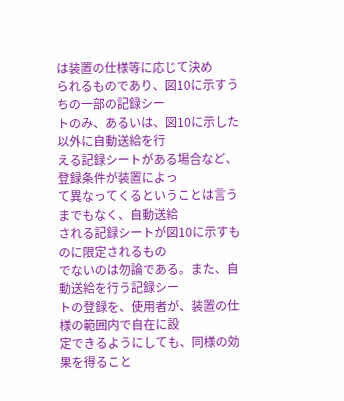は装置の仕様等に応じて決め
られるものであり、図10に示すうちの一部の記録シー
トのみ、あるいは、図10に示した以外に自動送給を行
える記録シートがある場合など、登録条件が装置によっ
て異なってくるということは言うまでもなく、自動送給
される記録シートが図10に示すものに限定されるもの
でないのは勿論である。また、自動送給を行う記録シー
トの登録を、使用者が、装置の仕様の範囲内で自在に設
定できるようにしても、同様の効果を得ること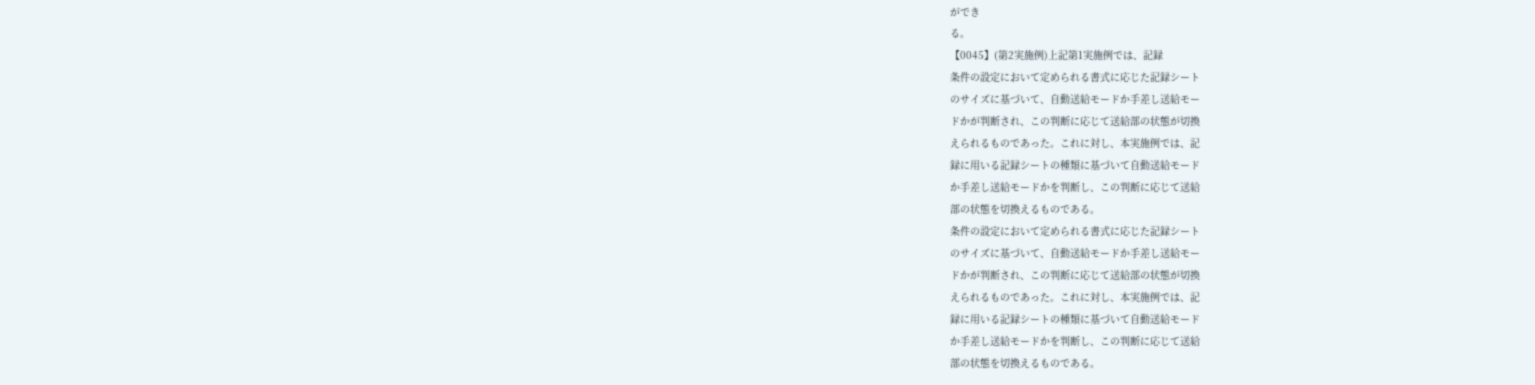ができ
る。
【0045】(第2実施例)上記第1実施例では、記録
条件の設定において定められる書式に応じた記録シート
のサイズに基づいて、自動送給モードか手差し送給モー
ドかが判断され、この判断に応じて送給部の状態が切換
えられるものであった。これに対し、本実施例では、記
録に用いる記録シートの種類に基づいて自動送給モード
か手差し送給モードかを判断し、この判断に応じて送給
部の状態を切換えるものである。
条件の設定において定められる書式に応じた記録シート
のサイズに基づいて、自動送給モードか手差し送給モー
ドかが判断され、この判断に応じて送給部の状態が切換
えられるものであった。これに対し、本実施例では、記
録に用いる記録シートの種類に基づいて自動送給モード
か手差し送給モードかを判断し、この判断に応じて送給
部の状態を切換えるものである。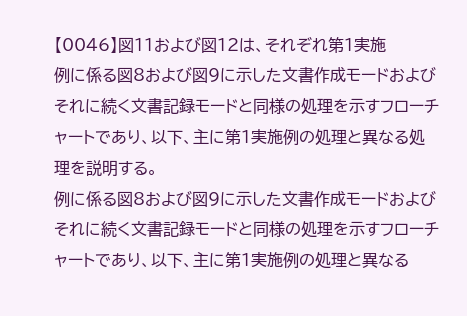【0046】図11および図12は、それぞれ第1実施
例に係る図8および図9に示した文書作成モードおよび
それに続く文書記録モードと同様の処理を示すフローチ
ャートであり、以下、主に第1実施例の処理と異なる処
理を説明する。
例に係る図8および図9に示した文書作成モードおよび
それに続く文書記録モードと同様の処理を示すフローチ
ャートであり、以下、主に第1実施例の処理と異なる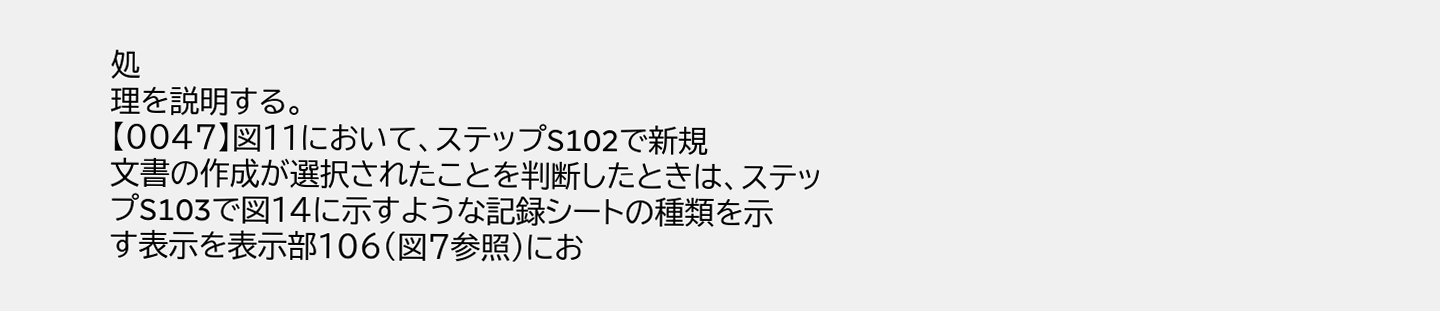処
理を説明する。
【0047】図11において、ステップS102で新規
文書の作成が選択されたことを判断したときは、ステッ
プS103で図14に示すような記録シートの種類を示
す表示を表示部106(図7参照)にお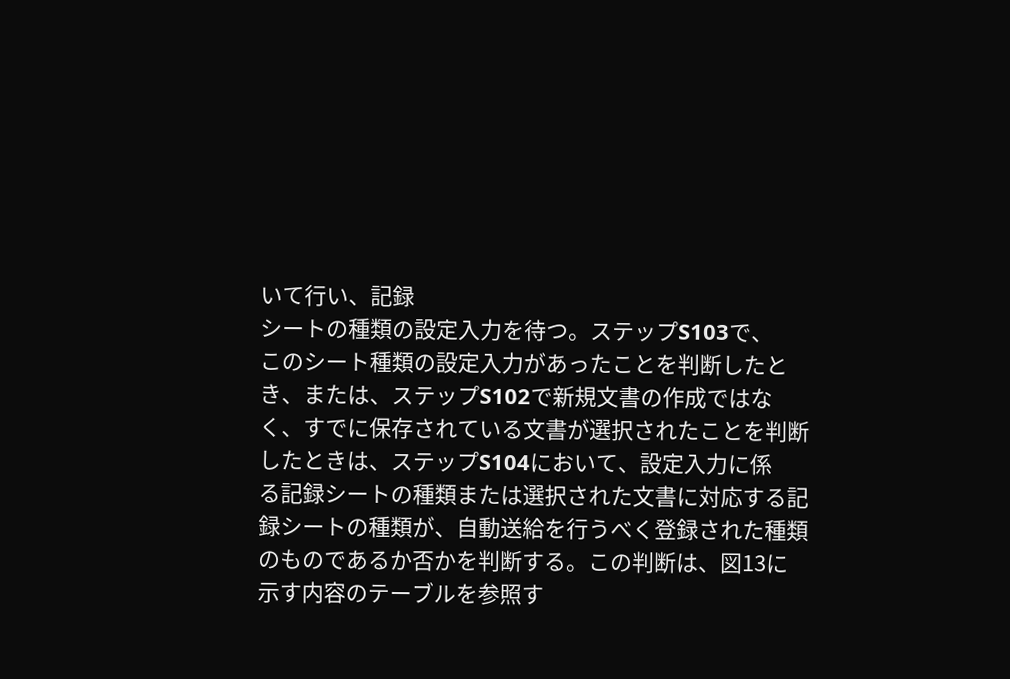いて行い、記録
シートの種類の設定入力を待つ。ステップS103で、
このシート種類の設定入力があったことを判断したと
き、または、ステップS102で新規文書の作成ではな
く、すでに保存されている文書が選択されたことを判断
したときは、ステップS104において、設定入力に係
る記録シートの種類または選択された文書に対応する記
録シートの種類が、自動送給を行うべく登録された種類
のものであるか否かを判断する。この判断は、図13に
示す内容のテーブルを参照す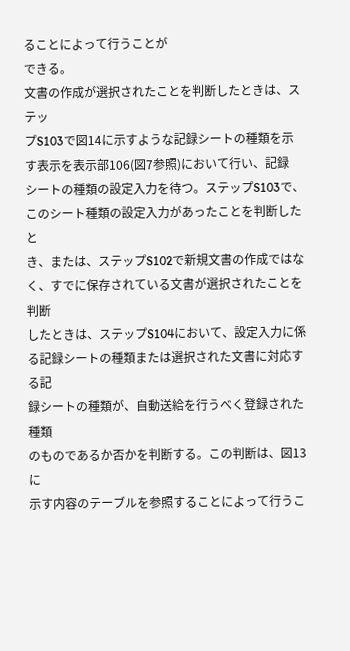ることによって行うことが
できる。
文書の作成が選択されたことを判断したときは、ステッ
プS103で図14に示すような記録シートの種類を示
す表示を表示部106(図7参照)において行い、記録
シートの種類の設定入力を待つ。ステップS103で、
このシート種類の設定入力があったことを判断したと
き、または、ステップS102で新規文書の作成ではな
く、すでに保存されている文書が選択されたことを判断
したときは、ステップS104において、設定入力に係
る記録シートの種類または選択された文書に対応する記
録シートの種類が、自動送給を行うべく登録された種類
のものであるか否かを判断する。この判断は、図13に
示す内容のテーブルを参照することによって行うこ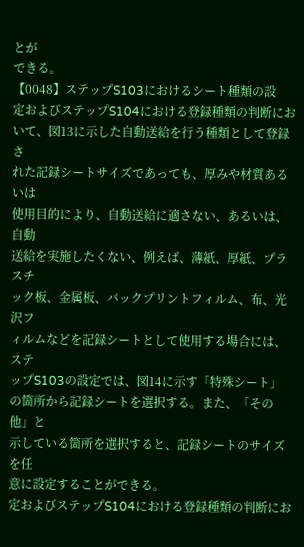とが
できる。
【0048】ステップS103におけるシート種類の設
定およびステップS104における登録種類の判断にお
いて、図13に示した自動送給を行う種類として登録さ
れた記録シートサイズであっても、厚みや材質あるいは
使用目的により、自動送給に適さない、あるいは、自動
送給を実施したくない、例えば、薄紙、厚紙、プラスチ
ック板、金属板、バックプリントフィルム、布、光沢フ
ィルムなどを記録シートとして使用する場合には、ステ
ップS103の設定では、図14に示す「特殊シート」
の箇所から記録シートを選択する。また、「その他」と
示している箇所を選択すると、記録シートのサイズを任
意に設定することができる。
定およびステップS104における登録種類の判断にお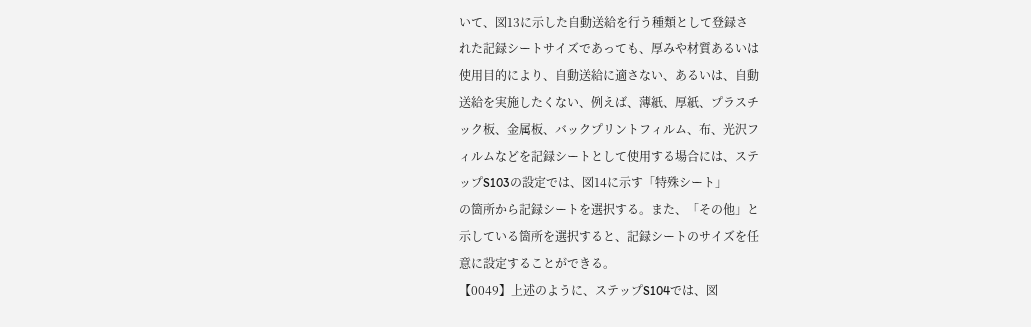いて、図13に示した自動送給を行う種類として登録さ
れた記録シートサイズであっても、厚みや材質あるいは
使用目的により、自動送給に適さない、あるいは、自動
送給を実施したくない、例えば、薄紙、厚紙、プラスチ
ック板、金属板、バックプリントフィルム、布、光沢フ
ィルムなどを記録シートとして使用する場合には、ステ
ップS103の設定では、図14に示す「特殊シート」
の箇所から記録シートを選択する。また、「その他」と
示している箇所を選択すると、記録シートのサイズを任
意に設定することができる。
【0049】上述のように、ステップS104では、図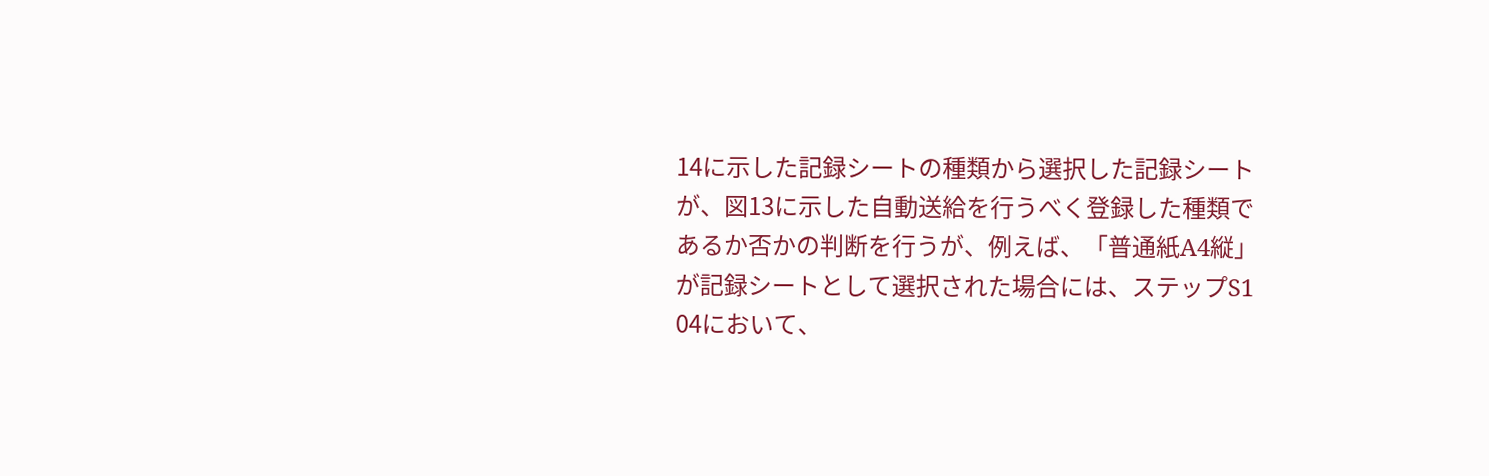14に示した記録シートの種類から選択した記録シート
が、図13に示した自動送給を行うべく登録した種類で
あるか否かの判断を行うが、例えば、「普通紙A4縦」
が記録シートとして選択された場合には、ステップS1
04において、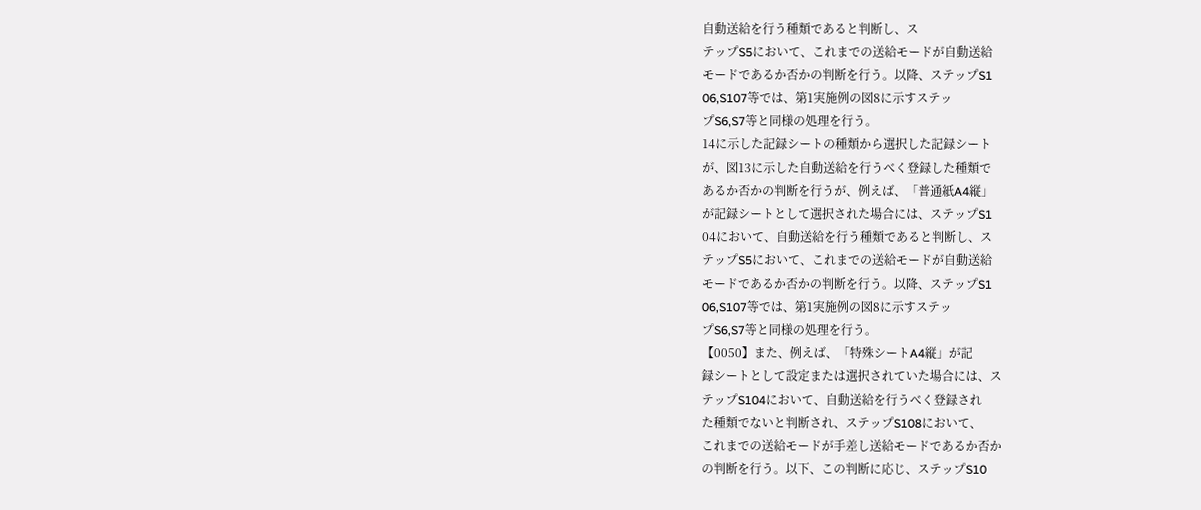自動送給を行う種類であると判断し、ス
テップS5において、これまでの送給モードが自動送給
モードであるか否かの判断を行う。以降、ステップS1
06,S107等では、第1実施例の図8に示すステッ
プS6,S7等と同様の処理を行う。
14に示した記録シートの種類から選択した記録シート
が、図13に示した自動送給を行うべく登録した種類で
あるか否かの判断を行うが、例えば、「普通紙A4縦」
が記録シートとして選択された場合には、ステップS1
04において、自動送給を行う種類であると判断し、ス
テップS5において、これまでの送給モードが自動送給
モードであるか否かの判断を行う。以降、ステップS1
06,S107等では、第1実施例の図8に示すステッ
プS6,S7等と同様の処理を行う。
【0050】また、例えば、「特殊シートA4縦」が記
録シートとして設定または選択されていた場合には、ス
テップS104において、自動送給を行うべく登録され
た種類でないと判断され、ステップS108において、
これまでの送給モードが手差し送給モードであるか否か
の判断を行う。以下、この判断に応じ、ステップS10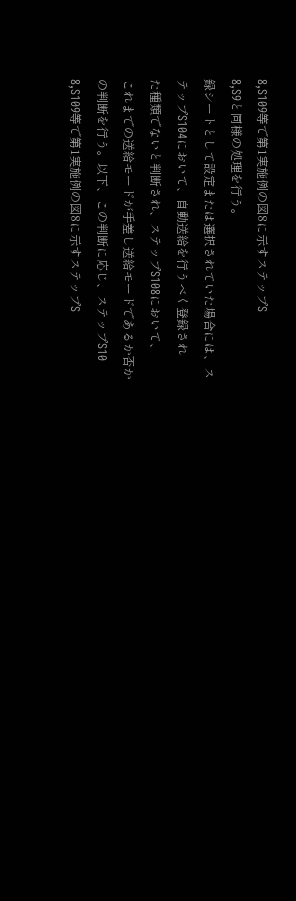8,S109等で第1実施例の図8に示すステップS
8,S9と同様の処理を行う。
録シートとして設定または選択されていた場合には、ス
テップS104において、自動送給を行うべく登録され
た種類でないと判断され、ステップS108において、
これまでの送給モードが手差し送給モードであるか否か
の判断を行う。以下、この判断に応じ、ステップS10
8,S109等で第1実施例の図8に示すステップS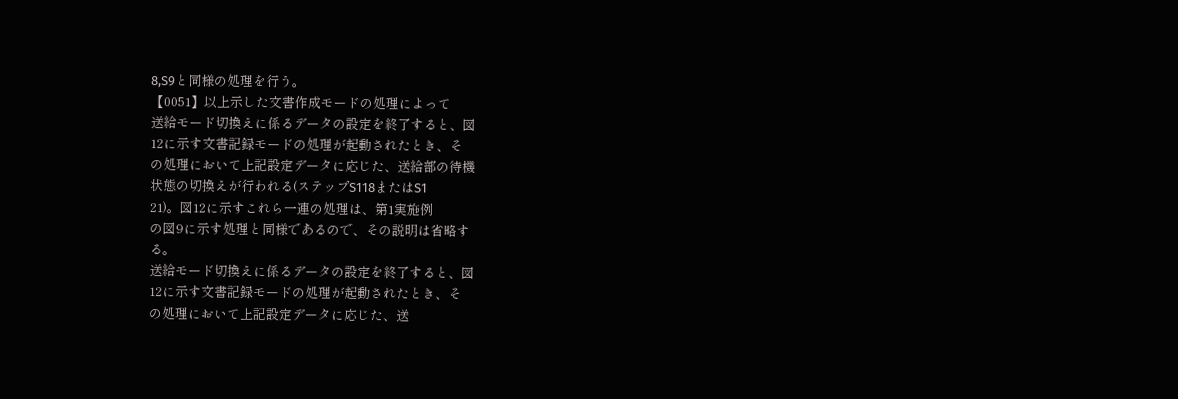8,S9と同様の処理を行う。
【0051】以上示した文書作成モードの処理によって
送給モード切換えに係るデータの設定を終了すると、図
12に示す文書記録モードの処理が起動されたとき、そ
の処理において上記設定データに応じた、送給部の待機
状態の切換えが行われる(ステップS118またはS1
21)。図12に示すこれら一連の処理は、第1実施例
の図9に示す処理と同様であるので、その説明は省略す
る。
送給モード切換えに係るデータの設定を終了すると、図
12に示す文書記録モードの処理が起動されたとき、そ
の処理において上記設定データに応じた、送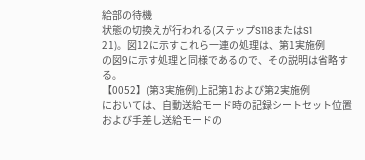給部の待機
状態の切換えが行われる(ステップS118またはS1
21)。図12に示すこれら一連の処理は、第1実施例
の図9に示す処理と同様であるので、その説明は省略す
る。
【0052】(第3実施例)上記第1および第2実施例
においては、自動送給モード時の記録シートセット位置
および手差し送給モードの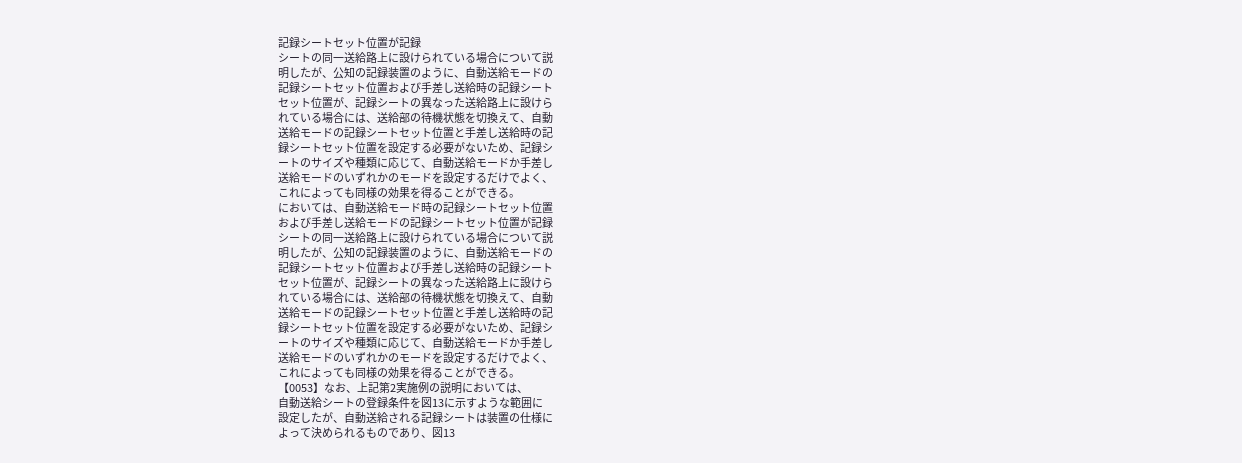記録シートセット位置が記録
シートの同一送給路上に設けられている場合について説
明したが、公知の記録装置のように、自動送給モードの
記録シートセット位置および手差し送給時の記録シート
セット位置が、記録シートの異なった送給路上に設けら
れている場合には、送給部の待機状態を切換えて、自動
送給モードの記録シートセット位置と手差し送給時の記
録シートセット位置を設定する必要がないため、記録シ
ートのサイズや種類に応じて、自動送給モードか手差し
送給モードのいずれかのモードを設定するだけでよく、
これによっても同様の効果を得ることができる。
においては、自動送給モード時の記録シートセット位置
および手差し送給モードの記録シートセット位置が記録
シートの同一送給路上に設けられている場合について説
明したが、公知の記録装置のように、自動送給モードの
記録シートセット位置および手差し送給時の記録シート
セット位置が、記録シートの異なった送給路上に設けら
れている場合には、送給部の待機状態を切換えて、自動
送給モードの記録シートセット位置と手差し送給時の記
録シートセット位置を設定する必要がないため、記録シ
ートのサイズや種類に応じて、自動送給モードか手差し
送給モードのいずれかのモードを設定するだけでよく、
これによっても同様の効果を得ることができる。
【0053】なお、上記第2実施例の説明においては、
自動送給シートの登録条件を図13に示すような範囲に
設定したが、自動送給される記録シートは装置の仕様に
よって決められるものであり、図13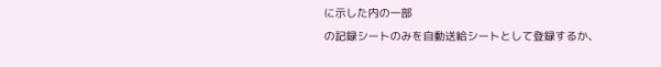に示した内の一部
の記録シートのみを自動送給シートとして登録するか、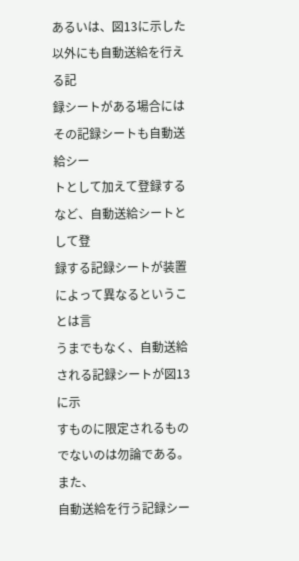あるいは、図13に示した以外にも自動送給を行える記
録シートがある場合にはその記録シートも自動送給シー
トとして加えて登録するなど、自動送給シートとして登
録する記録シートが装置によって異なるということは言
うまでもなく、自動送給される記録シートが図13に示
すものに限定されるものでないのは勿論である。また、
自動送給を行う記録シー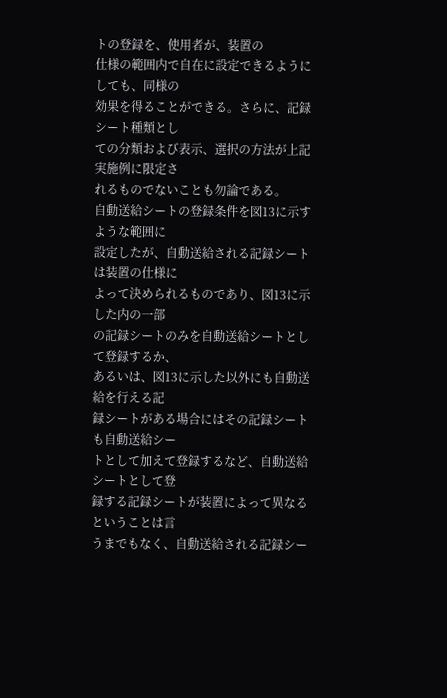トの登録を、使用者が、装置の
仕様の範囲内で自在に設定できるようにしても、同様の
効果を得ることができる。さらに、記録シート種類とし
ての分類および表示、選択の方法が上記実施例に限定さ
れるものでないことも勿論である。
自動送給シートの登録条件を図13に示すような範囲に
設定したが、自動送給される記録シートは装置の仕様に
よって決められるものであり、図13に示した内の一部
の記録シートのみを自動送給シートとして登録するか、
あるいは、図13に示した以外にも自動送給を行える記
録シートがある場合にはその記録シートも自動送給シー
トとして加えて登録するなど、自動送給シートとして登
録する記録シートが装置によって異なるということは言
うまでもなく、自動送給される記録シー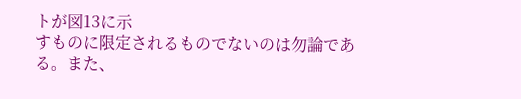トが図13に示
すものに限定されるものでないのは勿論である。また、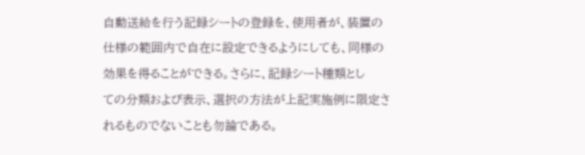自動送給を行う記録シートの登録を、使用者が、装置の
仕様の範囲内で自在に設定できるようにしても、同様の
効果を得ることができる。さらに、記録シート種類とし
ての分類および表示、選択の方法が上記実施例に限定さ
れるものでないことも勿論である。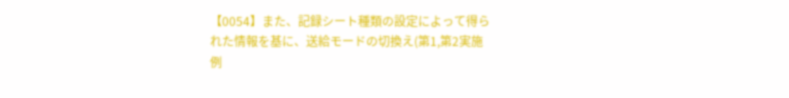【0054】また、記録シート種類の設定によって得ら
れた情報を基に、送給モードの切換え(第1,第2実施
例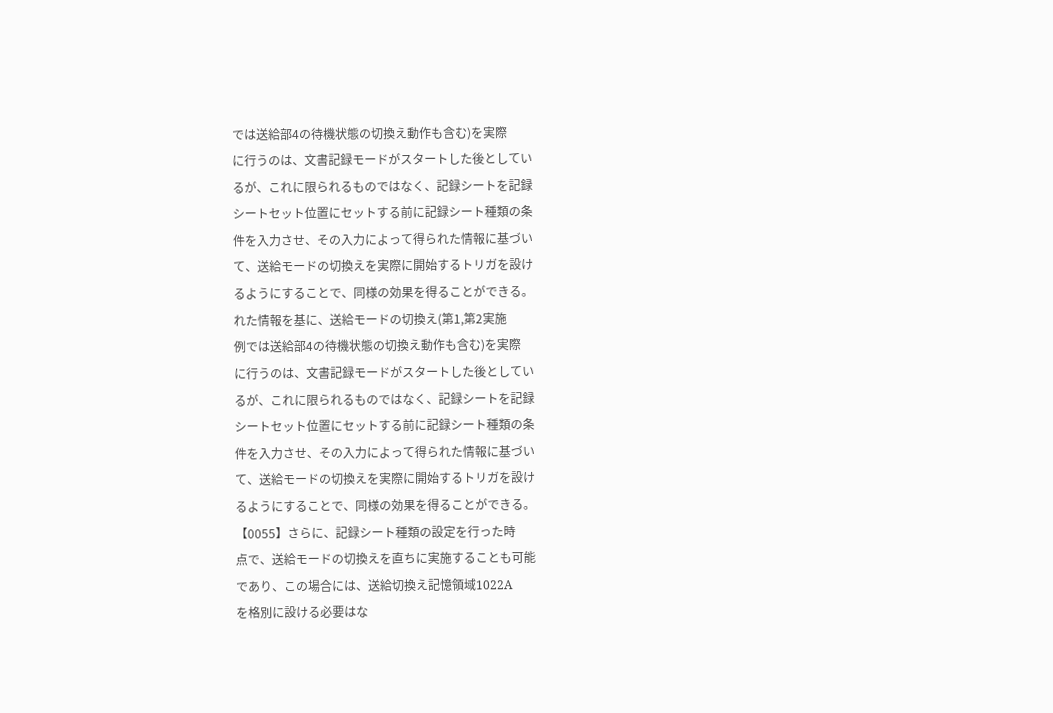では送給部4の待機状態の切換え動作も含む)を実際
に行うのは、文書記録モードがスタートした後としてい
るが、これに限られるものではなく、記録シートを記録
シートセット位置にセットする前に記録シート種類の条
件を入力させ、その入力によって得られた情報に基づい
て、送給モードの切換えを実際に開始するトリガを設け
るようにすることで、同様の効果を得ることができる。
れた情報を基に、送給モードの切換え(第1,第2実施
例では送給部4の待機状態の切換え動作も含む)を実際
に行うのは、文書記録モードがスタートした後としてい
るが、これに限られるものではなく、記録シートを記録
シートセット位置にセットする前に記録シート種類の条
件を入力させ、その入力によって得られた情報に基づい
て、送給モードの切換えを実際に開始するトリガを設け
るようにすることで、同様の効果を得ることができる。
【0055】さらに、記録シート種類の設定を行った時
点で、送給モードの切換えを直ちに実施することも可能
であり、この場合には、送給切換え記憶領域1022A
を格別に設ける必要はな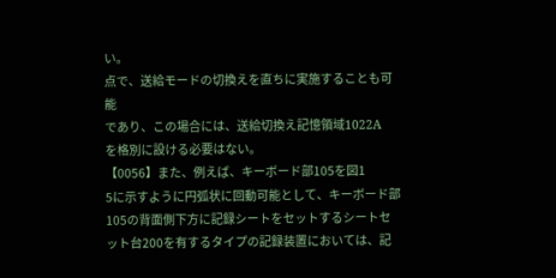い。
点で、送給モードの切換えを直ちに実施することも可能
であり、この場合には、送給切換え記憶領域1022A
を格別に設ける必要はない。
【0056】また、例えば、キーボード部105を図1
5に示すように円弧状に回動可能として、キーボード部
105の背面側下方に記録シートをセットするシートセ
ット台200を有するタイプの記録装置においては、記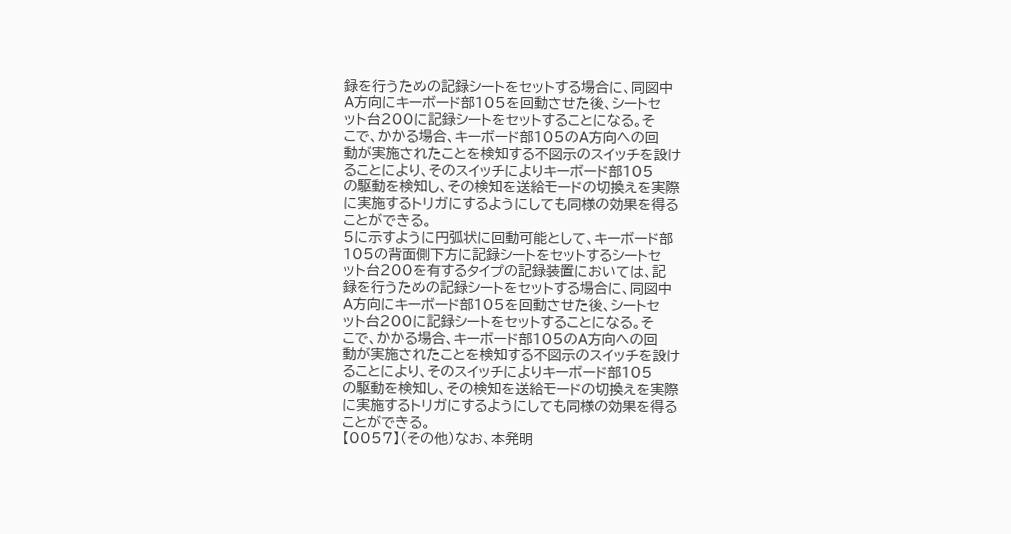録を行うための記録シートをセットする場合に、同図中
A方向にキーボード部105を回動させた後、シートセ
ット台200に記録シートをセットすることになる。そ
こで、かかる場合、キーボード部105のA方向への回
動が実施されたことを検知する不図示のスイッチを設け
ることにより、そのスイッチによりキーボード部105
の駆動を検知し、その検知を送給モードの切換えを実際
に実施するトリガにするようにしても同様の効果を得る
ことができる。
5に示すように円弧状に回動可能として、キーボード部
105の背面側下方に記録シートをセットするシートセ
ット台200を有するタイプの記録装置においては、記
録を行うための記録シートをセットする場合に、同図中
A方向にキーボード部105を回動させた後、シートセ
ット台200に記録シートをセットすることになる。そ
こで、かかる場合、キーボード部105のA方向への回
動が実施されたことを検知する不図示のスイッチを設け
ることにより、そのスイッチによりキーボード部105
の駆動を検知し、その検知を送給モードの切換えを実際
に実施するトリガにするようにしても同様の効果を得る
ことができる。
【0057】(その他)なお、本発明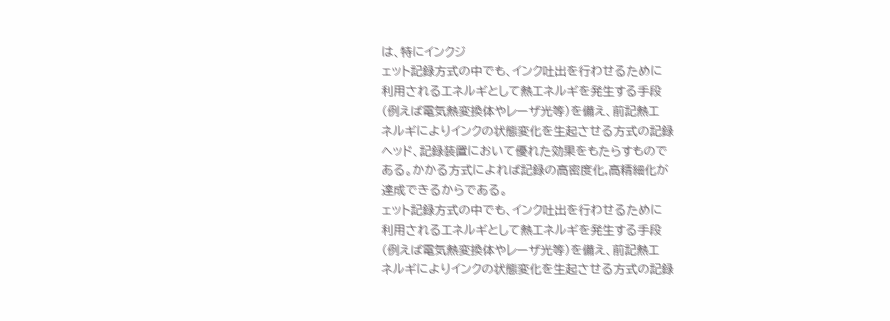は、特にインクジ
ェット記録方式の中でも、インク吐出を行わせるために
利用されるエネルギとして熱エネルギを発生する手段
(例えば電気熱変換体やレーザ光等)を備え、前記熱エ
ネルギによりインクの状態変化を生起させる方式の記録
ヘッド、記録装置において優れた効果をもたらすもので
ある。かかる方式によれば記録の高密度化,高精細化が
達成できるからである。
ェット記録方式の中でも、インク吐出を行わせるために
利用されるエネルギとして熱エネルギを発生する手段
(例えば電気熱変換体やレーザ光等)を備え、前記熱エ
ネルギによりインクの状態変化を生起させる方式の記録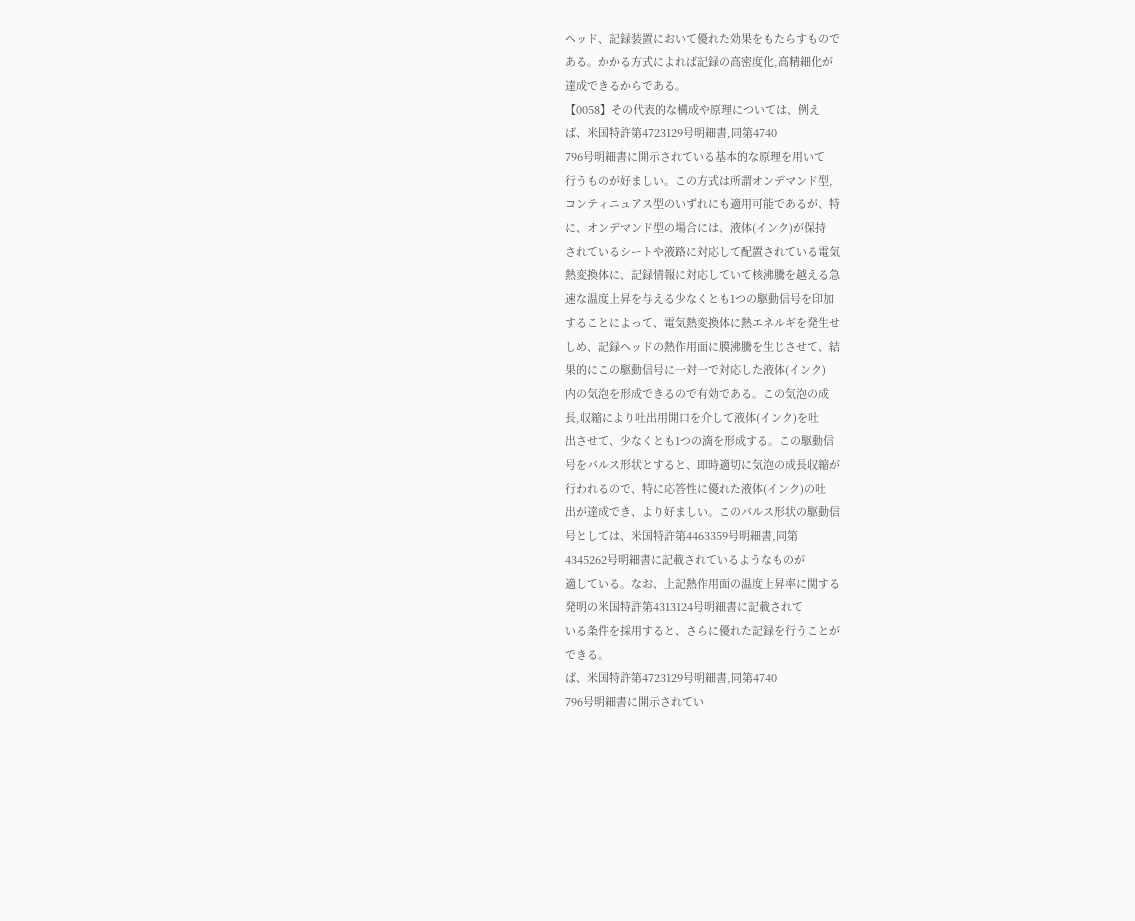ヘッド、記録装置において優れた効果をもたらすもので
ある。かかる方式によれば記録の高密度化,高精細化が
達成できるからである。
【0058】その代表的な構成や原理については、例え
ば、米国特許第4723129号明細書,同第4740
796号明細書に開示されている基本的な原理を用いて
行うものが好ましい。この方式は所謂オンデマンド型,
コンティニュアス型のいずれにも適用可能であるが、特
に、オンデマンド型の場合には、液体(インク)が保持
されているシートや液路に対応して配置されている電気
熱変換体に、記録情報に対応していて核沸騰を越える急
速な温度上昇を与える少なくとも1つの駆動信号を印加
することによって、電気熱変換体に熱エネルギを発生せ
しめ、記録ヘッドの熱作用面に膜沸騰を生じさせて、結
果的にこの駆動信号に一対一で対応した液体(インク)
内の気泡を形成できるので有効である。この気泡の成
長,収縮により吐出用開口を介して液体(インク)を吐
出させて、少なくとも1つの滴を形成する。この駆動信
号をパルス形状とすると、即時適切に気泡の成長収縮が
行われるので、特に応答性に優れた液体(インク)の吐
出が達成でき、より好ましい。このパルス形状の駆動信
号としては、米国特許第4463359号明細書,同第
4345262号明細書に記載されているようなものが
適している。なお、上記熱作用面の温度上昇率に関する
発明の米国特許第4313124号明細書に記載されて
いる条件を採用すると、さらに優れた記録を行うことが
できる。
ば、米国特許第4723129号明細書,同第4740
796号明細書に開示されてい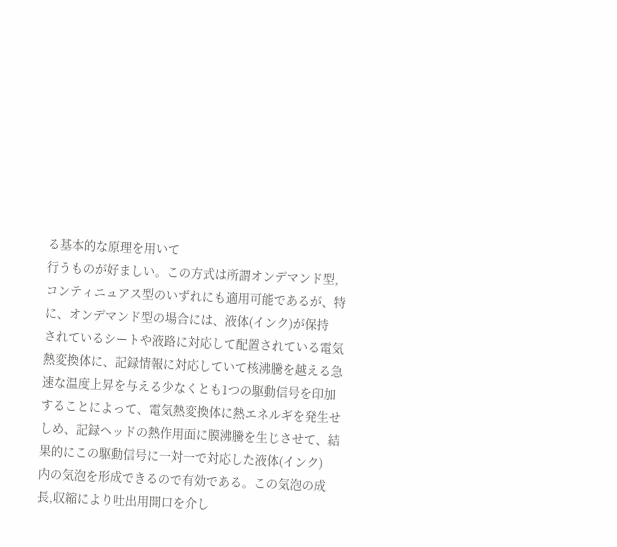る基本的な原理を用いて
行うものが好ましい。この方式は所謂オンデマンド型,
コンティニュアス型のいずれにも適用可能であるが、特
に、オンデマンド型の場合には、液体(インク)が保持
されているシートや液路に対応して配置されている電気
熱変換体に、記録情報に対応していて核沸騰を越える急
速な温度上昇を与える少なくとも1つの駆動信号を印加
することによって、電気熱変換体に熱エネルギを発生せ
しめ、記録ヘッドの熱作用面に膜沸騰を生じさせて、結
果的にこの駆動信号に一対一で対応した液体(インク)
内の気泡を形成できるので有効である。この気泡の成
長,収縮により吐出用開口を介し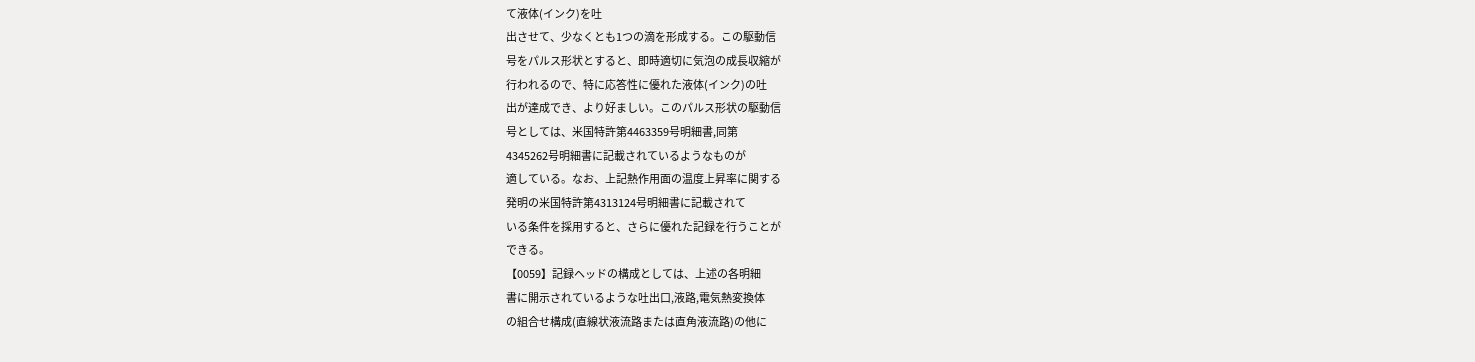て液体(インク)を吐
出させて、少なくとも1つの滴を形成する。この駆動信
号をパルス形状とすると、即時適切に気泡の成長収縮が
行われるので、特に応答性に優れた液体(インク)の吐
出が達成でき、より好ましい。このパルス形状の駆動信
号としては、米国特許第4463359号明細書,同第
4345262号明細書に記載されているようなものが
適している。なお、上記熱作用面の温度上昇率に関する
発明の米国特許第4313124号明細書に記載されて
いる条件を採用すると、さらに優れた記録を行うことが
できる。
【0059】記録ヘッドの構成としては、上述の各明細
書に開示されているような吐出口,液路,電気熱変換体
の組合せ構成(直線状液流路または直角液流路)の他に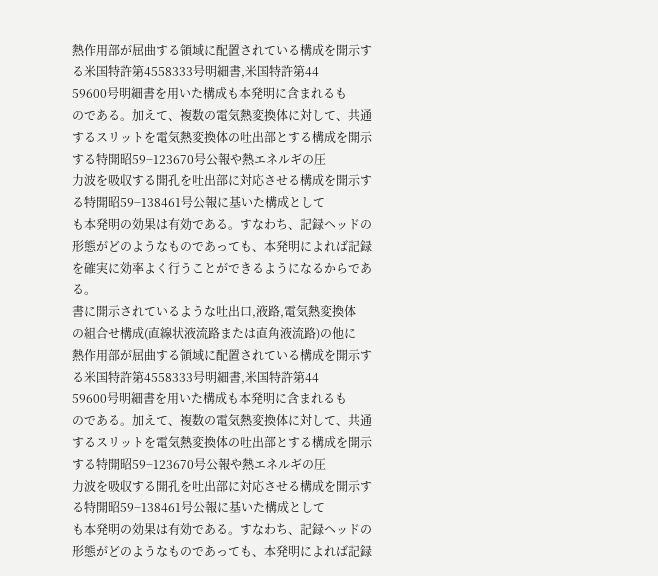熱作用部が屈曲する領域に配置されている構成を開示す
る米国特許第4558333号明細書,米国特許第44
59600号明細書を用いた構成も本発明に含まれるも
のである。加えて、複数の電気熱変換体に対して、共通
するスリットを電気熱変換体の吐出部とする構成を開示
する特開昭59−123670号公報や熱エネルギの圧
力波を吸収する開孔を吐出部に対応させる構成を開示す
る特開昭59−138461号公報に基いた構成として
も本発明の効果は有効である。すなわち、記録ヘッドの
形態がどのようなものであっても、本発明によれば記録
を確実に効率よく行うことができるようになるからであ
る。
書に開示されているような吐出口,液路,電気熱変換体
の組合せ構成(直線状液流路または直角液流路)の他に
熱作用部が屈曲する領域に配置されている構成を開示す
る米国特許第4558333号明細書,米国特許第44
59600号明細書を用いた構成も本発明に含まれるも
のである。加えて、複数の電気熱変換体に対して、共通
するスリットを電気熱変換体の吐出部とする構成を開示
する特開昭59−123670号公報や熱エネルギの圧
力波を吸収する開孔を吐出部に対応させる構成を開示す
る特開昭59−138461号公報に基いた構成として
も本発明の効果は有効である。すなわち、記録ヘッドの
形態がどのようなものであっても、本発明によれば記録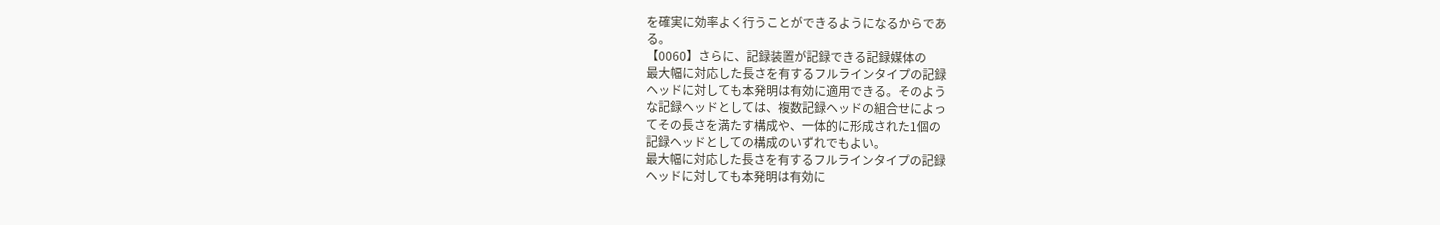を確実に効率よく行うことができるようになるからであ
る。
【0060】さらに、記録装置が記録できる記録媒体の
最大幅に対応した長さを有するフルラインタイプの記録
ヘッドに対しても本発明は有効に適用できる。そのよう
な記録ヘッドとしては、複数記録ヘッドの組合せによっ
てその長さを満たす構成や、一体的に形成された1個の
記録ヘッドとしての構成のいずれでもよい。
最大幅に対応した長さを有するフルラインタイプの記録
ヘッドに対しても本発明は有効に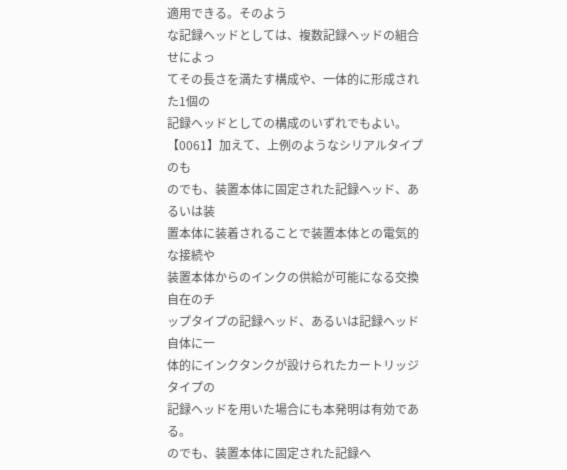適用できる。そのよう
な記録ヘッドとしては、複数記録ヘッドの組合せによっ
てその長さを満たす構成や、一体的に形成された1個の
記録ヘッドとしての構成のいずれでもよい。
【0061】加えて、上例のようなシリアルタイプのも
のでも、装置本体に固定された記録ヘッド、あるいは装
置本体に装着されることで装置本体との電気的な接続や
装置本体からのインクの供給が可能になる交換自在のチ
ップタイプの記録ヘッド、あるいは記録ヘッド自体に一
体的にインクタンクが設けられたカートリッジタイプの
記録ヘッドを用いた場合にも本発明は有効である。
のでも、装置本体に固定された記録ヘ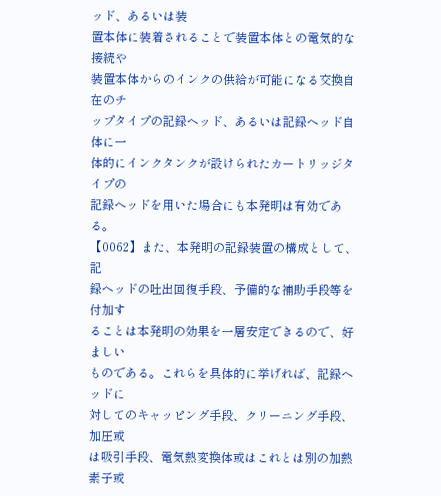ッド、あるいは装
置本体に装着されることで装置本体との電気的な接続や
装置本体からのインクの供給が可能になる交換自在のチ
ップタイプの記録ヘッド、あるいは記録ヘッド自体に一
体的にインクタンクが設けられたカートリッジタイプの
記録ヘッドを用いた場合にも本発明は有効である。
【0062】また、本発明の記録装置の構成として、記
録ヘッドの吐出回復手段、予備的な補助手段等を付加す
ることは本発明の効果を一層安定できるので、好ましい
ものである。これらを具体的に挙げれば、記録ヘッドに
対してのキャッピング手段、クリーニング手段、加圧或
は吸引手段、電気熱変換体或はこれとは別の加熱素子或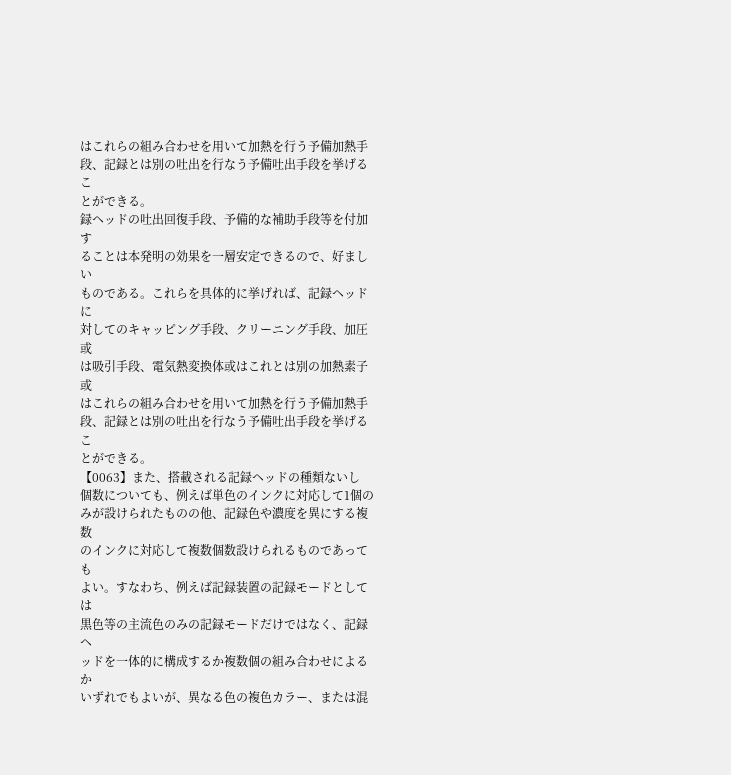はこれらの組み合わせを用いて加熱を行う予備加熱手
段、記録とは別の吐出を行なう予備吐出手段を挙げるこ
とができる。
録ヘッドの吐出回復手段、予備的な補助手段等を付加す
ることは本発明の効果を一層安定できるので、好ましい
ものである。これらを具体的に挙げれば、記録ヘッドに
対してのキャッピング手段、クリーニング手段、加圧或
は吸引手段、電気熱変換体或はこれとは別の加熱素子或
はこれらの組み合わせを用いて加熱を行う予備加熱手
段、記録とは別の吐出を行なう予備吐出手段を挙げるこ
とができる。
【0063】また、搭載される記録ヘッドの種類ないし
個数についても、例えば単色のインクに対応して1個の
みが設けられたものの他、記録色や濃度を異にする複数
のインクに対応して複数個数設けられるものであっても
よい。すなわち、例えば記録装置の記録モードとしては
黒色等の主流色のみの記録モードだけではなく、記録ヘ
ッドを一体的に構成するか複数個の組み合わせによるか
いずれでもよいが、異なる色の複色カラー、または混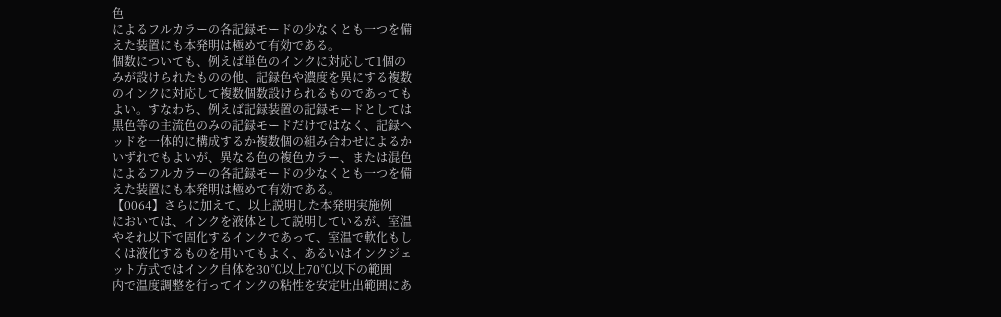色
によるフルカラーの各記録モードの少なくとも一つを備
えた装置にも本発明は極めて有効である。
個数についても、例えば単色のインクに対応して1個の
みが設けられたものの他、記録色や濃度を異にする複数
のインクに対応して複数個数設けられるものであっても
よい。すなわち、例えば記録装置の記録モードとしては
黒色等の主流色のみの記録モードだけではなく、記録ヘ
ッドを一体的に構成するか複数個の組み合わせによるか
いずれでもよいが、異なる色の複色カラー、または混色
によるフルカラーの各記録モードの少なくとも一つを備
えた装置にも本発明は極めて有効である。
【0064】さらに加えて、以上説明した本発明実施例
においては、インクを液体として説明しているが、室温
やそれ以下で固化するインクであって、室温で軟化もし
くは液化するものを用いてもよく、あるいはインクジェ
ット方式ではインク自体を30℃以上70℃以下の範囲
内で温度調整を行ってインクの粘性を安定吐出範囲にあ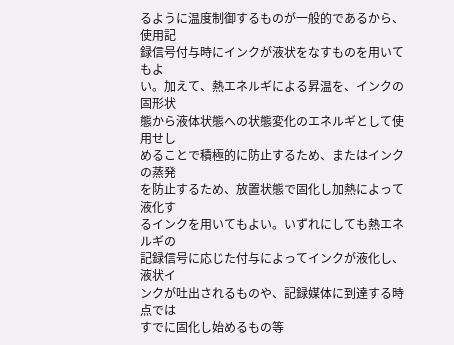るように温度制御するものが一般的であるから、使用記
録信号付与時にインクが液状をなすものを用いてもよ
い。加えて、熱エネルギによる昇温を、インクの固形状
態から液体状態への状態変化のエネルギとして使用せし
めることで積極的に防止するため、またはインクの蒸発
を防止するため、放置状態で固化し加熱によって液化す
るインクを用いてもよい。いずれにしても熱エネルギの
記録信号に応じた付与によってインクが液化し、液状イ
ンクが吐出されるものや、記録媒体に到達する時点では
すでに固化し始めるもの等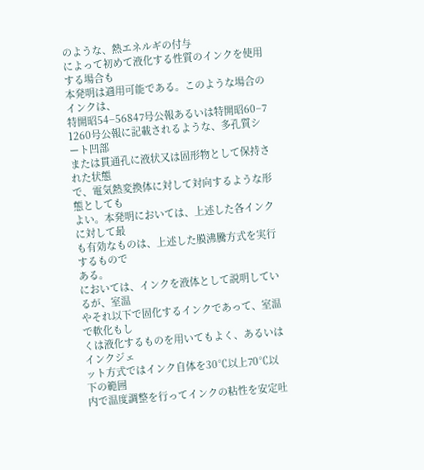のような、熱エネルギの付与
によって初めて液化する性質のインクを使用する場合も
本発明は適用可能である。このような場合のインクは、
特開昭54−56847号公報あるいは特開昭60−7
1260号公報に記載されるような、多孔質シート凹部
または貫通孔に液状又は固形物として保持された状態
で、電気熱変換体に対して対向するような形態としても
よい。本発明においては、上述した各インクに対して最
も有効なものは、上述した膜沸騰方式を実行するもので
ある。
においては、インクを液体として説明しているが、室温
やそれ以下で固化するインクであって、室温で軟化もし
くは液化するものを用いてもよく、あるいはインクジェ
ット方式ではインク自体を30℃以上70℃以下の範囲
内で温度調整を行ってインクの粘性を安定吐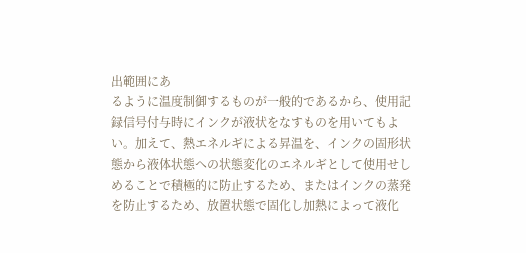出範囲にあ
るように温度制御するものが一般的であるから、使用記
録信号付与時にインクが液状をなすものを用いてもよ
い。加えて、熱エネルギによる昇温を、インクの固形状
態から液体状態への状態変化のエネルギとして使用せし
めることで積極的に防止するため、またはインクの蒸発
を防止するため、放置状態で固化し加熱によって液化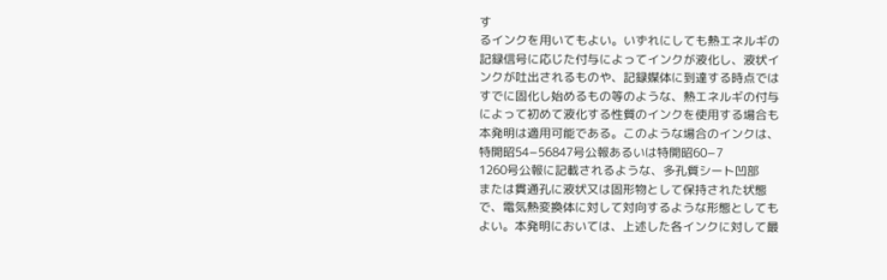す
るインクを用いてもよい。いずれにしても熱エネルギの
記録信号に応じた付与によってインクが液化し、液状イ
ンクが吐出されるものや、記録媒体に到達する時点では
すでに固化し始めるもの等のような、熱エネルギの付与
によって初めて液化する性質のインクを使用する場合も
本発明は適用可能である。このような場合のインクは、
特開昭54−56847号公報あるいは特開昭60−7
1260号公報に記載されるような、多孔質シート凹部
または貫通孔に液状又は固形物として保持された状態
で、電気熱変換体に対して対向するような形態としても
よい。本発明においては、上述した各インクに対して最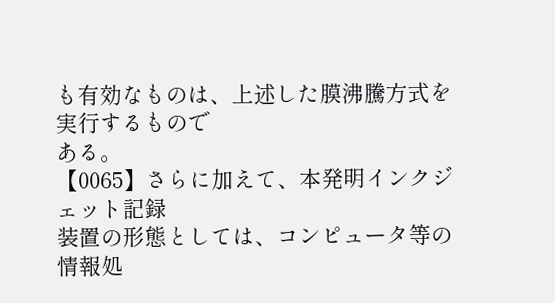も有効なものは、上述した膜沸騰方式を実行するもので
ある。
【0065】さらに加えて、本発明インクジェット記録
装置の形態としては、コンピュータ等の情報処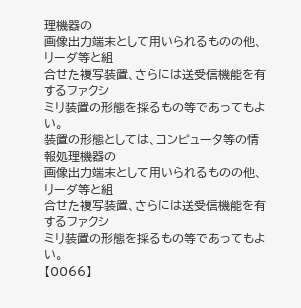理機器の
画像出力端末として用いられるものの他、リーダ等と組
合せた複写装置、さらには送受信機能を有するファクシ
ミリ装置の形態を採るもの等であってもよい。
装置の形態としては、コンピュータ等の情報処理機器の
画像出力端末として用いられるものの他、リーダ等と組
合せた複写装置、さらには送受信機能を有するファクシ
ミリ装置の形態を採るもの等であってもよい。
【0066】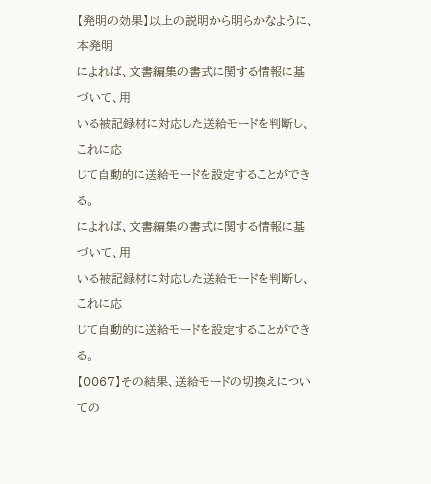【発明の効果】以上の説明から明らかなように、本発明
によれば、文書編集の書式に関する情報に基づいて、用
いる被記録材に対応した送給モードを判断し、これに応
じて自動的に送給モードを設定することができる。
によれば、文書編集の書式に関する情報に基づいて、用
いる被記録材に対応した送給モードを判断し、これに応
じて自動的に送給モードを設定することができる。
【0067】その結果、送給モードの切換えについての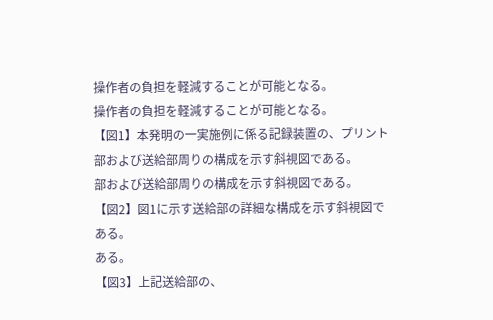操作者の負担を軽減することが可能となる。
操作者の負担を軽減することが可能となる。
【図1】本発明の一実施例に係る記録装置の、プリント
部および送給部周りの構成を示す斜視図である。
部および送給部周りの構成を示す斜視図である。
【図2】図1に示す送給部の詳細な構成を示す斜視図で
ある。
ある。
【図3】上記送給部の、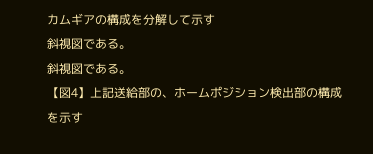カムギアの構成を分解して示す
斜視図である。
斜視図である。
【図4】上記送給部の、ホームポジション検出部の構成
を示す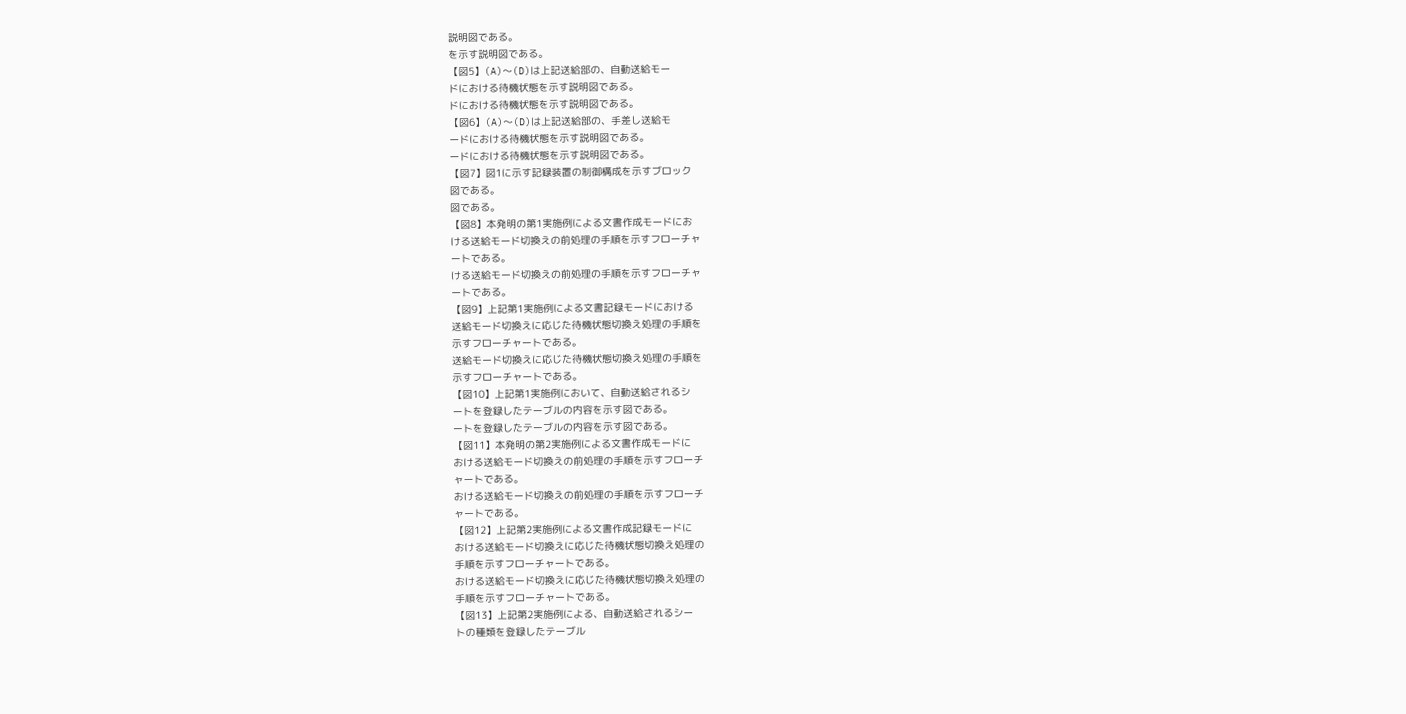説明図である。
を示す説明図である。
【図5】(A)〜(D)は上記送給部の、自動送給モー
ドにおける待機状態を示す説明図である。
ドにおける待機状態を示す説明図である。
【図6】(A)〜(D)は上記送給部の、手差し送給モ
ードにおける待機状態を示す説明図である。
ードにおける待機状態を示す説明図である。
【図7】図1に示す記録装置の制御構成を示すブロック
図である。
図である。
【図8】本発明の第1実施例による文書作成モードにお
ける送給モード切換えの前処理の手順を示すフローチャ
ートである。
ける送給モード切換えの前処理の手順を示すフローチャ
ートである。
【図9】上記第1実施例による文書記録モードにおける
送給モード切換えに応じた待機状態切換え処理の手順を
示すフローチャートである。
送給モード切換えに応じた待機状態切換え処理の手順を
示すフローチャートである。
【図10】上記第1実施例において、自動送給されるシ
ートを登録したテーブルの内容を示す図である。
ートを登録したテーブルの内容を示す図である。
【図11】本発明の第2実施例による文書作成モードに
おける送給モード切換えの前処理の手順を示すフローチ
ャートである。
おける送給モード切換えの前処理の手順を示すフローチ
ャートである。
【図12】上記第2実施例による文書作成記録モードに
おける送給モード切換えに応じた待機状態切換え処理の
手順を示すフローチャートである。
おける送給モード切換えに応じた待機状態切換え処理の
手順を示すフローチャートである。
【図13】上記第2実施例による、自動送給されるシー
トの種類を登録したテーブル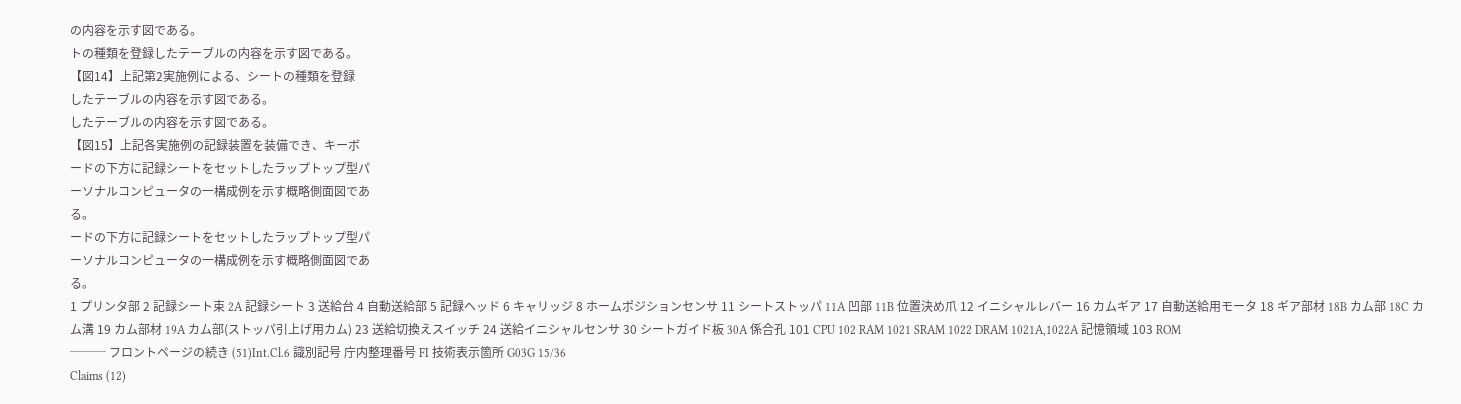の内容を示す図である。
トの種類を登録したテーブルの内容を示す図である。
【図14】上記第2実施例による、シートの種類を登録
したテーブルの内容を示す図である。
したテーブルの内容を示す図である。
【図15】上記各実施例の記録装置を装備でき、キーボ
ードの下方に記録シートをセットしたラップトップ型パ
ーソナルコンピュータの一構成例を示す概略側面図であ
る。
ードの下方に記録シートをセットしたラップトップ型パ
ーソナルコンピュータの一構成例を示す概略側面図であ
る。
1 プリンタ部 2 記録シート束 2A 記録シート 3 送給台 4 自動送給部 5 記録ヘッド 6 キャリッジ 8 ホームポジションセンサ 11 シートストッパ 11A 凹部 11B 位置決め爪 12 イニシャルレバー 16 カムギア 17 自動送給用モータ 18 ギア部材 18B カム部 18C カム溝 19 カム部材 19A カム部(ストッパ引上げ用カム) 23 送給切換えスイッチ 24 送給イニシャルセンサ 30 シートガイド板 30A 係合孔 101 CPU 102 RAM 1021 SRAM 1022 DRAM 1021A,1022A 記憶領域 103 ROM
─── フロントページの続き (51)Int.Cl.6 識別記号 庁内整理番号 FI 技術表示箇所 G03G 15/36
Claims (12)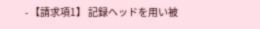- 【請求項1】 記録ヘッドを用い被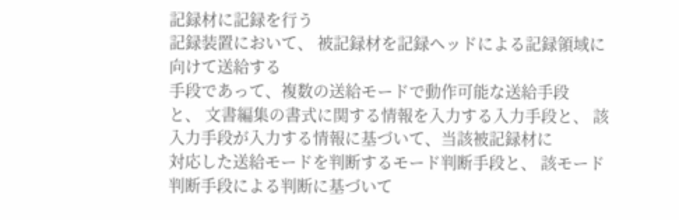記録材に記録を行う
記録装置において、 被記録材を記録ヘッドによる記録領域に向けて送給する
手段であって、複数の送給モードで動作可能な送給手段
と、 文書編集の書式に関する情報を入力する入力手段と、 該入力手段が入力する情報に基づいて、当該被記録材に
対応した送給モードを判断するモード判断手段と、 該モード判断手段による判断に基づいて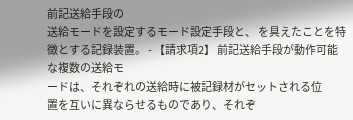前記送給手段の
送給モードを設定するモード設定手段と、 を具えたことを特徴とする記録装置。 - 【請求項2】 前記送給手段が動作可能な複数の送給モ
ードは、それぞれの送給時に被記録材がセットされる位
置を互いに異ならせるものであり、それぞ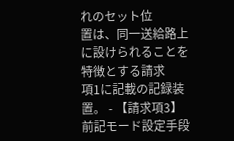れのセット位
置は、同一送給路上に設けられることを特徴とする請求
項1に記載の記録装置。 - 【請求項3】 前記モード設定手段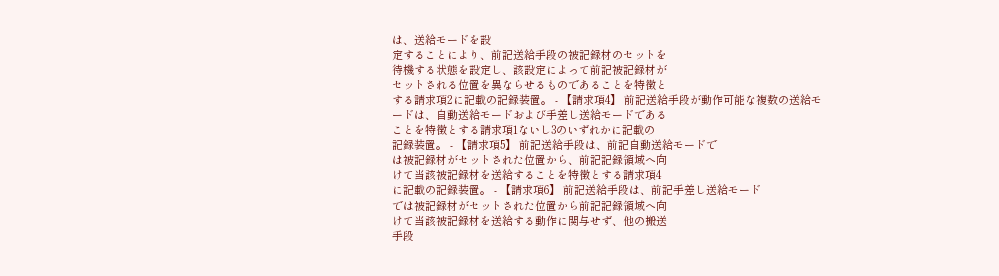は、送給モードを設
定することにより、前記送給手段の被記録材のセットを
待機する状態を設定し、該設定によって前記被記録材が
セットされる位置を異ならせるものであることを特徴と
する請求項2に記載の記録装置。 - 【請求項4】 前記送給手段が動作可能な複数の送給モ
ードは、自動送給モードおよび手差し送給モードである
ことを特徴とする請求項1ないし3のいずれかに記載の
記録装置。 - 【請求項5】 前記送給手段は、前記自動送給モードで
は被記録材がセットされた位置から、前記記録領域へ向
けて当該被記録材を送給することを特徴とする請求項4
に記載の記録装置。 - 【請求項6】 前記送給手段は、前記手差し送給モード
では被記録材がセットされた位置から前記記録領域へ向
けて当該被記録材を送給する動作に関与せず、他の搬送
手段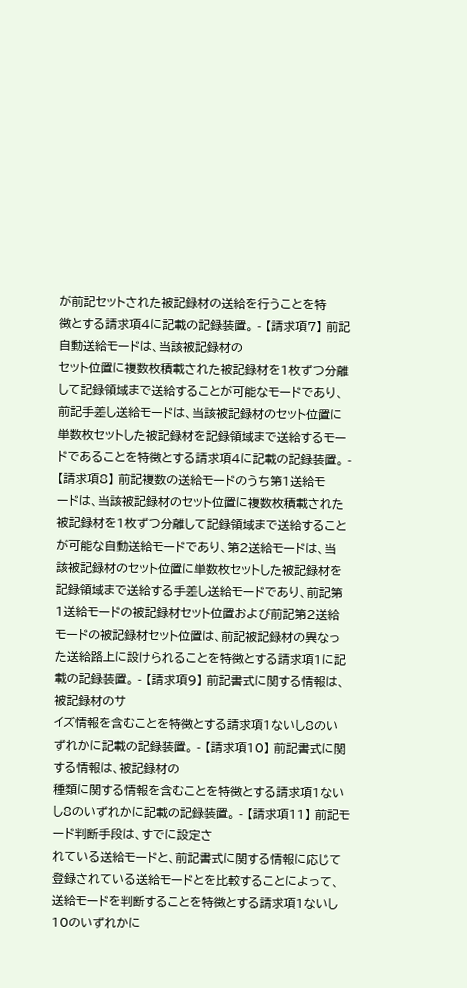が前記セットされた被記録材の送給を行うことを特
徴とする請求項4に記載の記録装置。 - 【請求項7】 前記自動送給モードは、当該被記録材の
セット位置に複数枚積載された被記録材を1枚ずつ分離
して記録領域まで送給することが可能なモードであり、
前記手差し送給モードは、当該被記録材のセット位置に
単数枚セットした被記録材を記録領域まで送給するモー
ドであることを特徴とする請求項4に記載の記録装置。 - 【請求項8】 前記複数の送給モードのうち第1送給モ
ードは、当該被記録材のセット位置に複数枚積載された
被記録材を1枚ずつ分離して記録領域まで送給すること
が可能な自動送給モードであり、第2送給モードは、当
該被記録材のセット位置に単数枚セットした被記録材を
記録領域まで送給する手差し送給モードであり、前記第
1送給モードの被記録材セット位置および前記第2送給
モードの被記録材セット位置は、前記被記録材の異なっ
た送給路上に設けられることを特徴とする請求項1に記
載の記録装置。 - 【請求項9】 前記書式に関する情報は、被記録材のサ
イズ情報を含むことを特徴とする請求項1ないし8のい
ずれかに記載の記録装置。 - 【請求項10】 前記書式に関する情報は、被記録材の
種類に関する情報を含むことを特徴とする請求項1ない
し8のいずれかに記載の記録装置。 - 【請求項11】 前記モード判断手段は、すでに設定さ
れている送給モードと、前記書式に関する情報に応じて
登録されている送給モードとを比較することによって、
送給モードを判断することを特徴とする請求項1ないし
10のいずれかに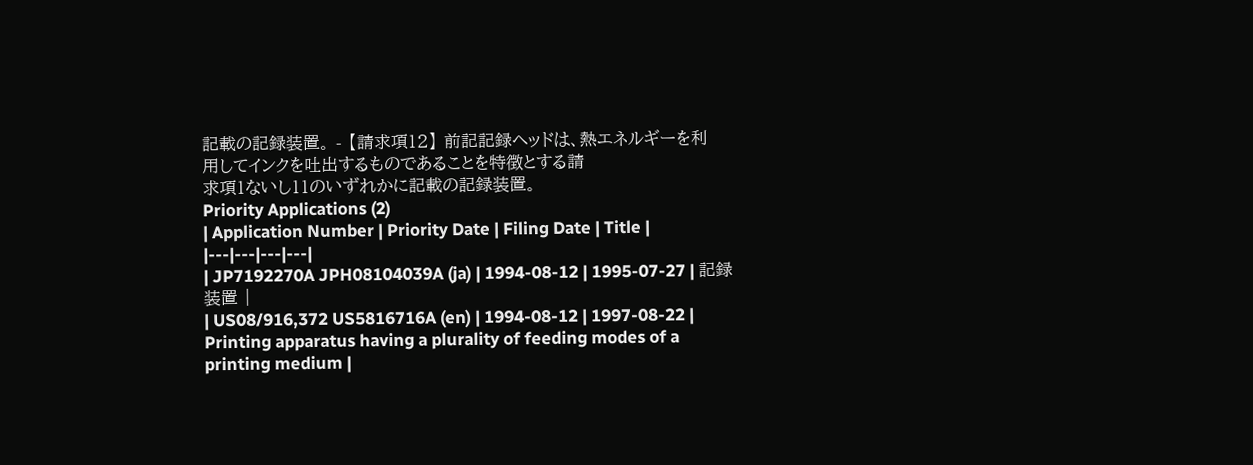記載の記録装置。 - 【請求項12】 前記記録ヘッドは、熱エネルギーを利
用してインクを吐出するものであることを特徴とする請
求項1ないし11のいずれかに記載の記録装置。
Priority Applications (2)
| Application Number | Priority Date | Filing Date | Title |
|---|---|---|---|
| JP7192270A JPH08104039A (ja) | 1994-08-12 | 1995-07-27 | 記録装置 |
| US08/916,372 US5816716A (en) | 1994-08-12 | 1997-08-22 | Printing apparatus having a plurality of feeding modes of a printing medium |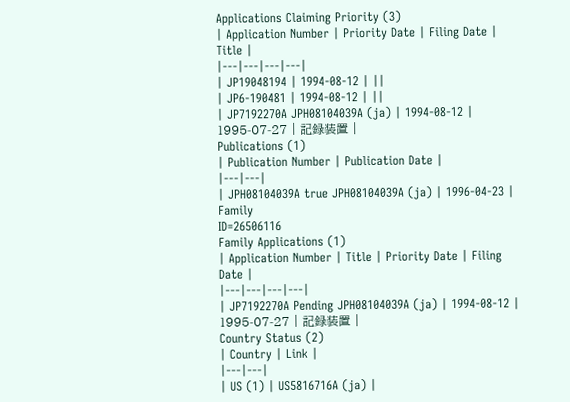Applications Claiming Priority (3)
| Application Number | Priority Date | Filing Date | Title |
|---|---|---|---|
| JP19048194 | 1994-08-12 | ||
| JP6-190481 | 1994-08-12 | ||
| JP7192270A JPH08104039A (ja) | 1994-08-12 | 1995-07-27 | 記録装置 |
Publications (1)
| Publication Number | Publication Date |
|---|---|
| JPH08104039A true JPH08104039A (ja) | 1996-04-23 |
Family
ID=26506116
Family Applications (1)
| Application Number | Title | Priority Date | Filing Date |
|---|---|---|---|
| JP7192270A Pending JPH08104039A (ja) | 1994-08-12 | 1995-07-27 | 記録装置 |
Country Status (2)
| Country | Link |
|---|---|
| US (1) | US5816716A (ja) |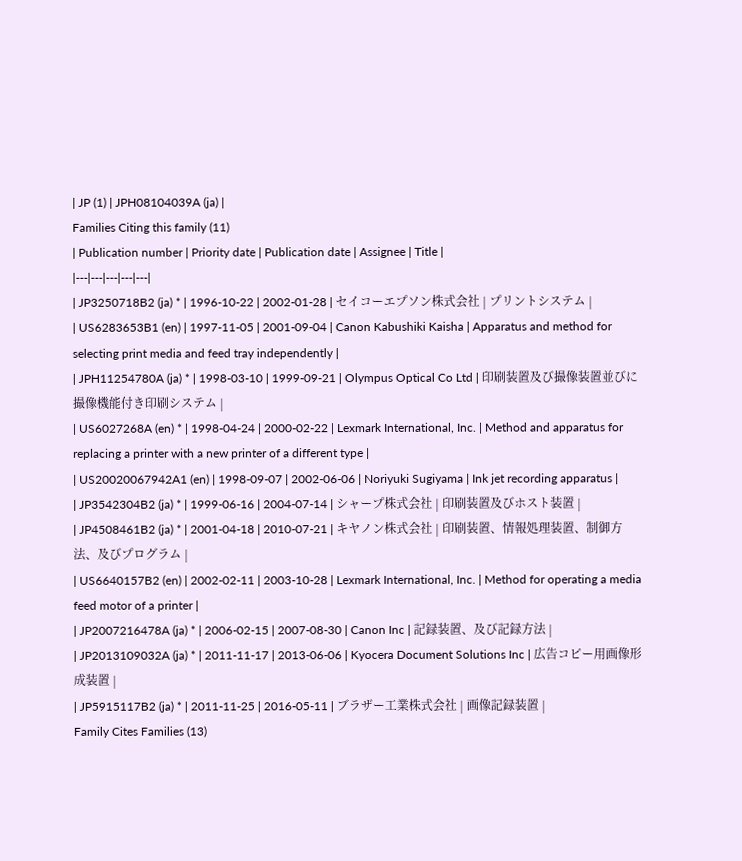| JP (1) | JPH08104039A (ja) |
Families Citing this family (11)
| Publication number | Priority date | Publication date | Assignee | Title |
|---|---|---|---|---|
| JP3250718B2 (ja) * | 1996-10-22 | 2002-01-28 | セイコーエプソン株式会社 | プリントシステム |
| US6283653B1 (en) | 1997-11-05 | 2001-09-04 | Canon Kabushiki Kaisha | Apparatus and method for selecting print media and feed tray independently |
| JPH11254780A (ja) * | 1998-03-10 | 1999-09-21 | Olympus Optical Co Ltd | 印刷装置及び撮像装置並びに撮像機能付き印刷システム |
| US6027268A (en) * | 1998-04-24 | 2000-02-22 | Lexmark International, Inc. | Method and apparatus for replacing a printer with a new printer of a different type |
| US20020067942A1 (en) | 1998-09-07 | 2002-06-06 | Noriyuki Sugiyama | Ink jet recording apparatus |
| JP3542304B2 (ja) * | 1999-06-16 | 2004-07-14 | シャープ株式会社 | 印刷装置及びホスト装置 |
| JP4508461B2 (ja) * | 2001-04-18 | 2010-07-21 | キヤノン株式会社 | 印刷装置、情報処理装置、制御方法、及びプログラム |
| US6640157B2 (en) | 2002-02-11 | 2003-10-28 | Lexmark International, Inc. | Method for operating a media feed motor of a printer |
| JP2007216478A (ja) * | 2006-02-15 | 2007-08-30 | Canon Inc | 記録装置、及び記録方法 |
| JP2013109032A (ja) * | 2011-11-17 | 2013-06-06 | Kyocera Document Solutions Inc | 広告コピー用画像形成装置 |
| JP5915117B2 (ja) * | 2011-11-25 | 2016-05-11 | ブラザー工業株式会社 | 画像記録装置 |
Family Cites Families (13)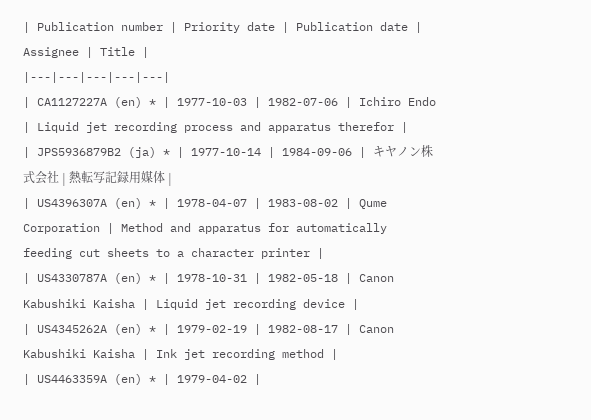| Publication number | Priority date | Publication date | Assignee | Title |
|---|---|---|---|---|
| CA1127227A (en) * | 1977-10-03 | 1982-07-06 | Ichiro Endo | Liquid jet recording process and apparatus therefor |
| JPS5936879B2 (ja) * | 1977-10-14 | 1984-09-06 | キヤノン株式会社 | 熱転写記録用媒体 |
| US4396307A (en) * | 1978-04-07 | 1983-08-02 | Qume Corporation | Method and apparatus for automatically feeding cut sheets to a character printer |
| US4330787A (en) * | 1978-10-31 | 1982-05-18 | Canon Kabushiki Kaisha | Liquid jet recording device |
| US4345262A (en) * | 1979-02-19 | 1982-08-17 | Canon Kabushiki Kaisha | Ink jet recording method |
| US4463359A (en) * | 1979-04-02 |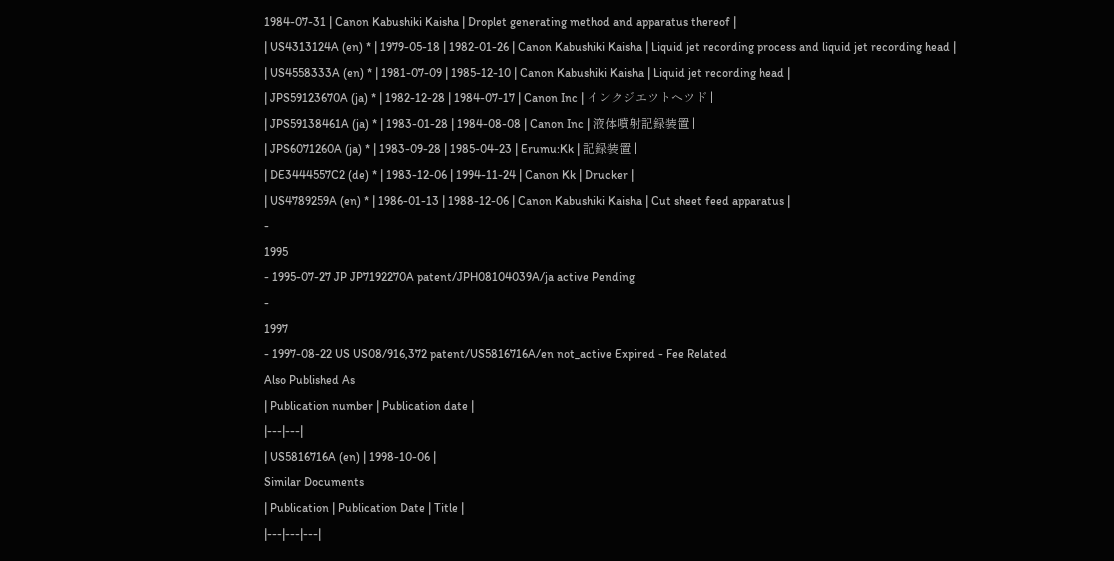1984-07-31 | Canon Kabushiki Kaisha | Droplet generating method and apparatus thereof |
| US4313124A (en) * | 1979-05-18 | 1982-01-26 | Canon Kabushiki Kaisha | Liquid jet recording process and liquid jet recording head |
| US4558333A (en) * | 1981-07-09 | 1985-12-10 | Canon Kabushiki Kaisha | Liquid jet recording head |
| JPS59123670A (ja) * | 1982-12-28 | 1984-07-17 | Canon Inc | インクジエツトヘツド |
| JPS59138461A (ja) * | 1983-01-28 | 1984-08-08 | Canon Inc | 液体噴射記録装置 |
| JPS6071260A (ja) * | 1983-09-28 | 1985-04-23 | Erumu:Kk | 記録装置 |
| DE3444557C2 (de) * | 1983-12-06 | 1994-11-24 | Canon Kk | Drucker |
| US4789259A (en) * | 1986-01-13 | 1988-12-06 | Canon Kabushiki Kaisha | Cut sheet feed apparatus |
-
1995
- 1995-07-27 JP JP7192270A patent/JPH08104039A/ja active Pending
-
1997
- 1997-08-22 US US08/916,372 patent/US5816716A/en not_active Expired - Fee Related
Also Published As
| Publication number | Publication date |
|---|---|
| US5816716A (en) | 1998-10-06 |
Similar Documents
| Publication | Publication Date | Title |
|---|---|---|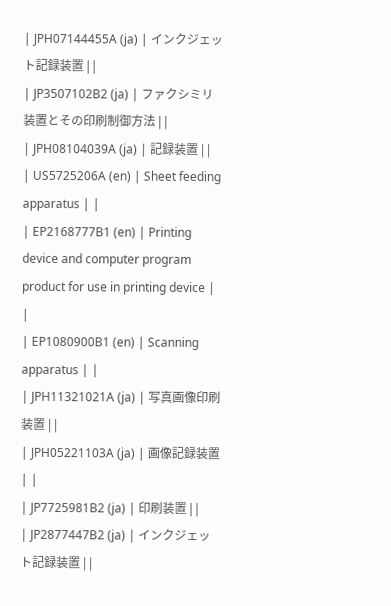| JPH07144455A (ja) | インクジェット記録装置 | |
| JP3507102B2 (ja) | ファクシミリ装置とその印刷制御方法 | |
| JPH08104039A (ja) | 記録装置 | |
| US5725206A (en) | Sheet feeding apparatus | |
| EP2168777B1 (en) | Printing device and computer program product for use in printing device | |
| EP1080900B1 (en) | Scanning apparatus | |
| JPH11321021A (ja) | 写真画像印刷装置 | |
| JPH05221103A (ja) | 画像記録装置 | |
| JP7725981B2 (ja) | 印刷装置 | |
| JP2877447B2 (ja) | インクジェット記録装置 | |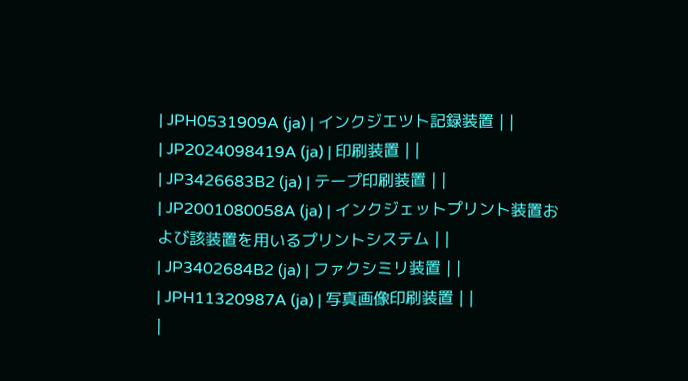| JPH0531909A (ja) | インクジエツト記録装置 | |
| JP2024098419A (ja) | 印刷装置 | |
| JP3426683B2 (ja) | テープ印刷装置 | |
| JP2001080058A (ja) | インクジェットプリント装置および該装置を用いるプリントシステム | |
| JP3402684B2 (ja) | ファクシミリ装置 | |
| JPH11320987A (ja) | 写真画像印刷装置 | |
|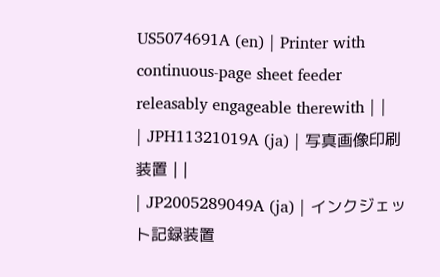US5074691A (en) | Printer with continuous-page sheet feeder releasably engageable therewith | |
| JPH11321019A (ja) | 写真画像印刷装置 | |
| JP2005289049A (ja) | インクジェット記録装置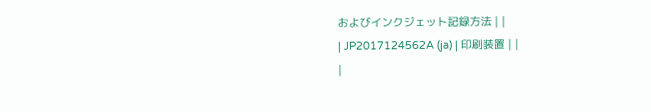およびインクジェット記録方法 | |
| JP2017124562A (ja) | 印刷装置 | |
|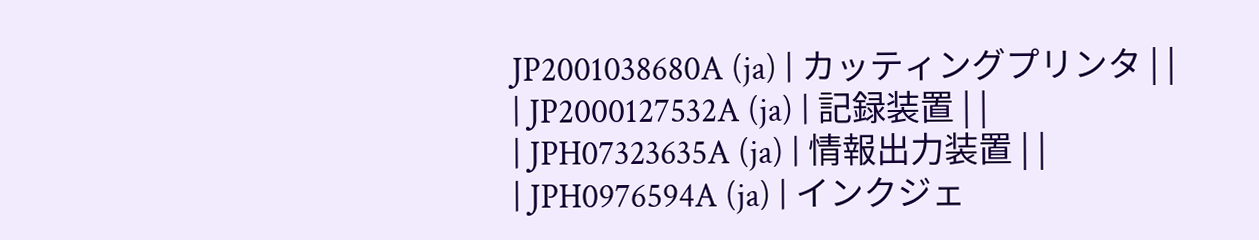JP2001038680A (ja) | カッティングプリンタ | |
| JP2000127532A (ja) | 記録装置 | |
| JPH07323635A (ja) | 情報出力装置 | |
| JPH0976594A (ja) | インクジェ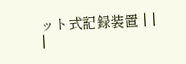ット式記録装置 | |
|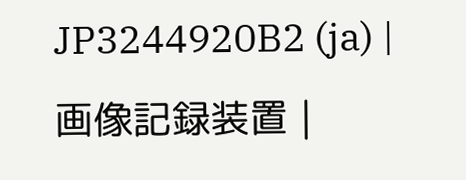JP3244920B2 (ja) | 画像記録装置 |